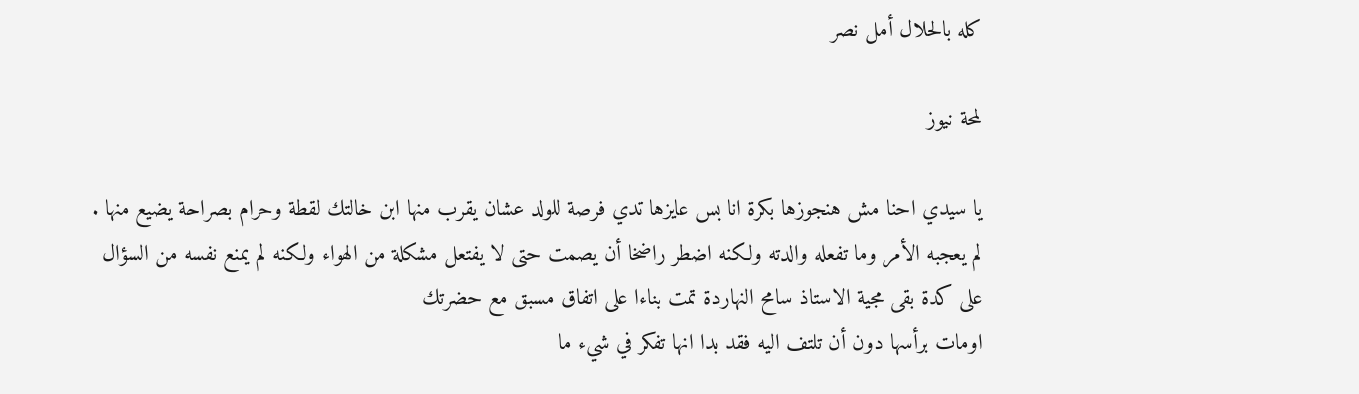كله بالحلال أمل نصر

لمحة نيوز

يا سيدي احنا مش هنجوزها بكرة انا بس عايزها تدي فرصة للولد عشان يقرب منها ابن خالتك لقطة وحرام بصراحة يضيع منها .
لم يعجبه الأمر وما تفعله والدته ولكنه اضطر راضخا أن يصمت حتى لا يفتعل مشكلة من الهواء ولكنه لم يمنع نفسه من السؤال
على كدة بقى مجية الاستاذ سامح النهاردة تمت بناءا على اتفاق مسبق مع حضرتك
اومات برأسها دون أن تلتف اليه فقد بدا انها تفكر في شيء ما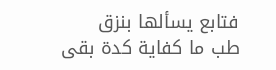فتابع يسألها بنزق
طب ما كفاية كدة بقى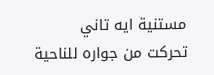مستنية ايه تاني
تحركت من جواره للناحية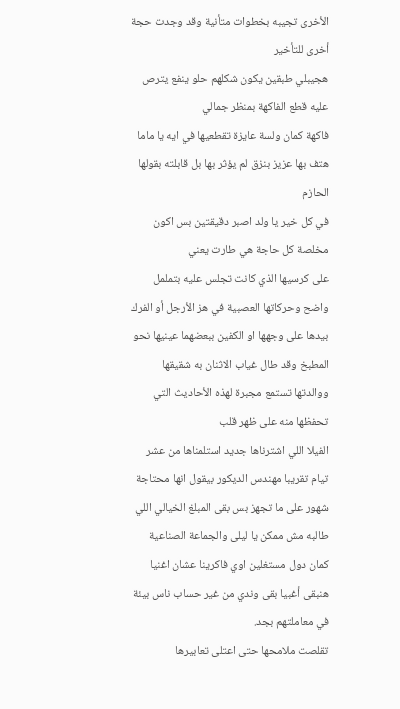الأخرى تجيبه بخطوات متأنية وقد وجدت حجة أخرى للتأخير
هجيبلي طبقين يكون شكلهم حلو ينفع يترص عليه قطع الفاكهة بمنظر جمالي
فاكهة كمان ولسة عايزة تقطعيها في ايه يا ماما
هتف بها عزيز بنزق لم يؤثر بها بل قابلته بقولها الحازم
في كل خير يا ولد اصبر دقيقتين بس اكون مخلصة كل حاجة هي طارت يعني
على كرسيها الذي كانت تجلس عليه بتململ واضح وحركاتها العصبية في هز الأرجل أو الفرك بيدها على وجهها او الكفين ببعضهما عينيها نحو المطبخ وقد طال غياب الاثنان به شقيقها ووالدتها تستمع مجبرة لهذه الأحاديث التي تحفظها منه على ظهر قلب
الفيلا اللي اشترناها جديد استلمناها من عشر تيام تقريبا مهندس الديكور بيقول انها محتاجة شهور على ما تجهز بس بقى المبلغ الخيالي اللي طالبه مش ممكن يا ليلى والجماعة الصناعية كمان دول مستغلين اوي فاكرينا عشان اغنيا هنبقى أغبيا بقى وندي من غير حساب ناس بيئة في معاملتهم بجد.
تقلصت ملامحها حتى اعتلى تعابيرها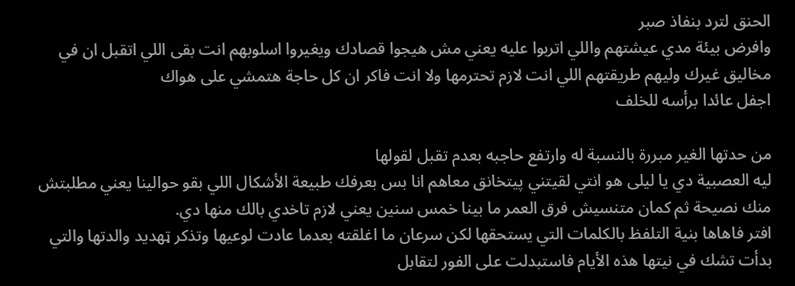الحنق لترد بنفاذ صبر
وافرض بيئة مدي عيشتهم واللي اتربوا عليه يعني مش هيجوا قصادك ويغيروا اسلوبهم انت بقى اللي اتقبل ان في مخاليق غيرك وليهم طريقتهم اللي انت لازم تحترمها ولا انت فاكر ان كل حاجة هتمشي على هواك
اجفل عائدا برأسه للخلف

من حدتها الغير مبررة بالنسبة له وارتفع حاجبه بعدم تقبل لقولها
ليه العصبية دي يا ليلى هو انتي لقيتني پيتخانق معاهم انا بس بعرفك طبيعة الأشكال اللي بقو حوالينا يعني مطلبتش منك نصيحة ثم كمان متنسيش فرق العمر ما بينا خمس سنين يعني لازم تاخدي بالك منها دي.
افتر فاهاها بنية التلفظ بالكلمات التي يستحقها لكن سرعان ما اغلقته بعدما عادت لوعيها وتذكر ټهديد والدتها والتي بدأت تشك في نيتها هذه الأيام فاستبدلت على الفور لتقابل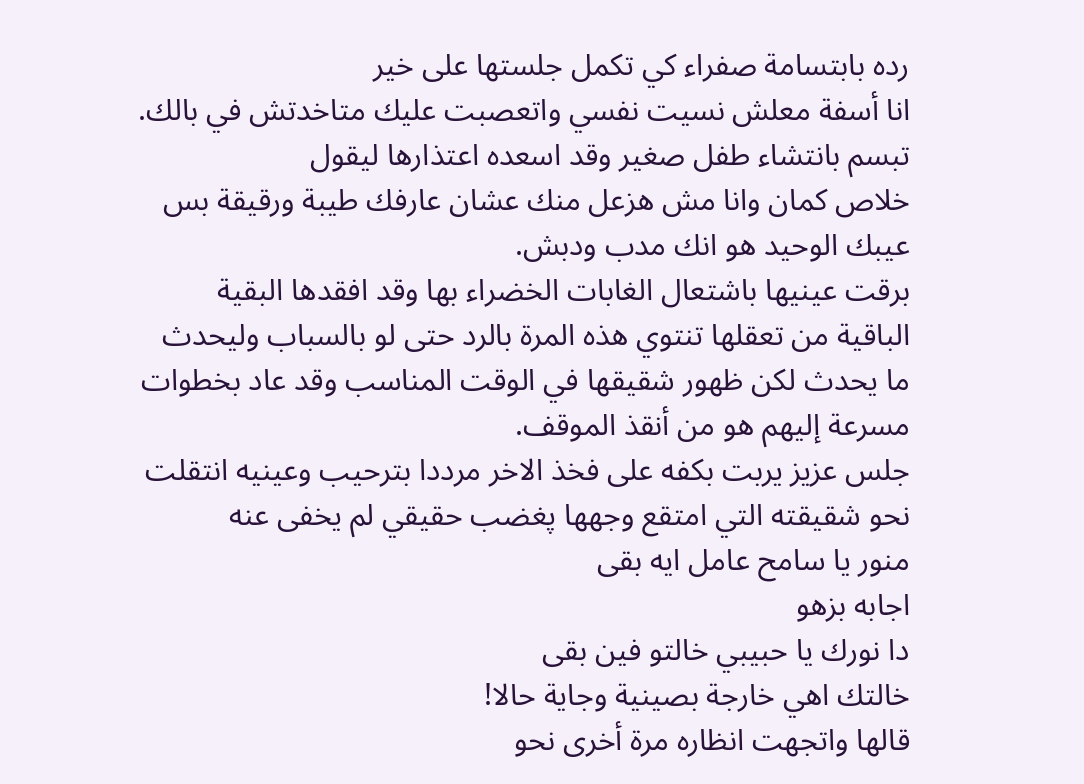رده بابتسامة صفراء كي تكمل جلستها على خير
انا أسفة معلش نسيت نفسي واتعصبت عليك متاخدتش في بالك.
تبسم بانتشاء طفل صغير وقد اسعده اعتذارها ليقول
خلاص كمان وانا مش هزعل منك عشان عارفك طيبة ورقيقة بس عيبك الوحيد هو انك مدب ودبش.
برقت عينيها باشتعال الغابات الخضراء بها وقد افقدها البقية الباقية من تعقلها تنتوي هذه المرة بالرد حتى لو بالسباب وليحدث ما يحدث لكن ظهور شقيقها في الوقت المناسب وقد عاد بخطوات مسرعة إليهم هو من أنقذ الموقف.
جلس عزيز يربت بكفه على فخذ الاخر مرددا بترحيب وعينيه انتقلت نحو شقيقته التي امتقع وجهها پغضب حقيقي لم يخفى عنه
منور يا سامح عامل ايه بقى
اجابه بزهو
دا نورك يا حبيبي خالتو فين بقى
خالتك اهي خارجة بصينية وجاية حالا!
قالها واتجهت انظاره مرة أخرى نحو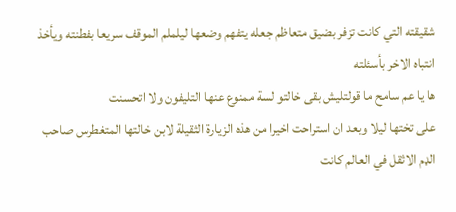شقيقته التي كانت تزفر بضيق متعاظم جعله يتفهم وضعها ليلملم الموقف سريعا بفطنته ويأخذ انتباه الاخر بأسئلته
ها يا عم سامح ما قولتليش بقى خالتو لسة ممنوع عنها التليفون ولا اتحسنت
على تختها ليلا وبعد ان استراحت اخيرا من هذه الزيارة الثقيلة لابن خالتها المتغطرس صاحب الډم الاثقل في العالم كانت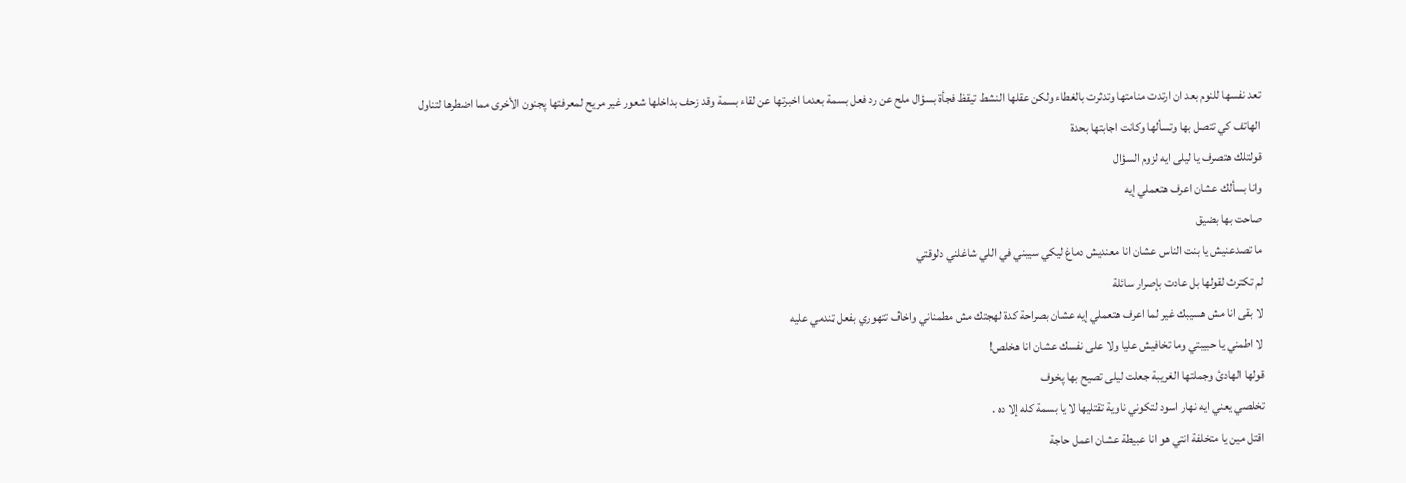تعد نفسها للنوم بعد ان ارتدت منامتها وتدثرت بالغطاء ولكن عقلها النشط تيقظ فجأة بسؤال ملح عن رد فعل بسمة بعدما اخبرتها عن لقاء بسمة وقد زحف بداخلها شعور غير مريح لمعرفتها پجنون الأخرى مما اضطرها لتناول الهاتف كي تتصل بها وتسألها وكانت اجابتها بحدة
قولتلك هتصرف يا ليلى ايه لزوم السؤال
وانا بسألك عشان اعرف هتعملي إيه
صاحت بها بضيق
ما تصدعنيش يا بنت الناس عشان انا معنديش دماغ ليكي سيبني في اللي شاغلني دلوقتي
لم تكترث لقولها بل عادت بإصرار سائلة
لا بقى انا مش هسيبك غير لما اعرف هتعملي إيه عشان بصراحة كدة لهجتك مش مطمناني واخاڤ تتهوري بفعل ټندمي عليه
لا اطمني يا حبيبتي وما تخافيش عليا ولا على نفسك عشان انا هخلص!
قولها الهادئ وجملتها الغريبة جعلت ليلى تصيح بها پخوف
تخلصي يعني ايه نهار اسود لتكوني ناوية تقتليها لا يا بسمة كله إلا ده .
اقتل مين يا متخلفة انتي هو انا عبيطة عشان اعمل حاجة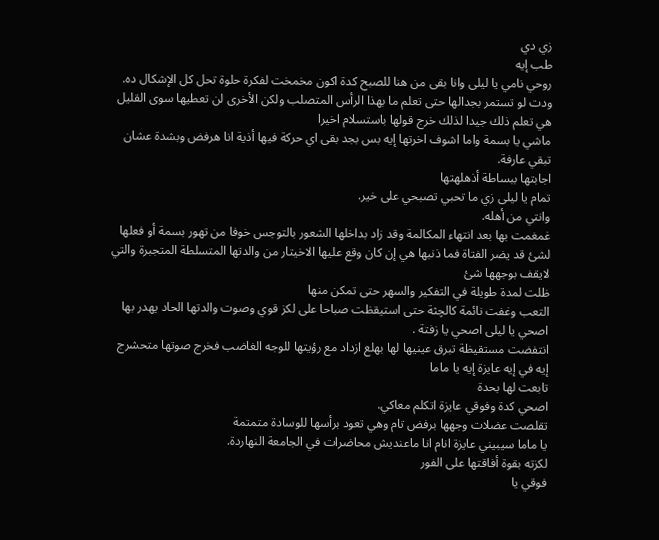زي دي
طب إيه
روحي نامي يا ليلى وانا بقى من هنا للصبح كدة اكون مخمخت لفكرة حلوة تحل كل الإشكال ده.
ودت لو تستمر بجدالها حتى تعلم ما بهذا الرأس المتصلب ولكن الأخرى لن تعطيها سوى القليل هي تعلم ذلك جيدا لذلك خرج قولها باستسلام اخيرا
ماشي يا بسمة واما اشوف اخرتها إيه بس بجد بقى اي حركة فيها أذية انا هرفض وبشدة عشان تبقي عارفة.
اجابتها ببساطة أذهلهتها
تمام يا ليلى زي ما تحبي تصبحي على خير.
وانتي من أهله.
غمغمت بها بعد انتهاء المكالمة وقد زاد بداخلها الشعور بالتوجس خوفا من تهور بسمة أو فعلها لشئ قد يضر الفتاة فما ذنبها هي إن كان وقع عليها الاخيتار من والدتها المتسلطة المتجبرة والتي لايقف بوجهها شئ
ظلت لمدة طويلة في التفكير والسهر حتى تمكن منها
التعب وغفت نائمة كالچثة حتى استيقظت صباحا على لكز قوي وصوت والدتها الحاد يهدر بها
اصحي يا ليلى اصحي يا زفتة .
انتفضت مستقيظة تبرق عينيها لها بهلع ازداد مع رؤيتها للوجه الغاضب فخرج صوتها متحشرج
إيه في إيه عايزة إيه يا ماما
تابعت لها بحدة
اصحي كدة وفوقي عايزة اتكلم معاكي.
تقلصت عضلات وجهها برفض تام وهي تعود برأسها للوسادة متمتمة
يا ماما سيبيني عايزة انام انا ماعنديش محاضرات في الجامعة النهاردة.
لكزته بقوة أفاقتها على الفور
فوقي يا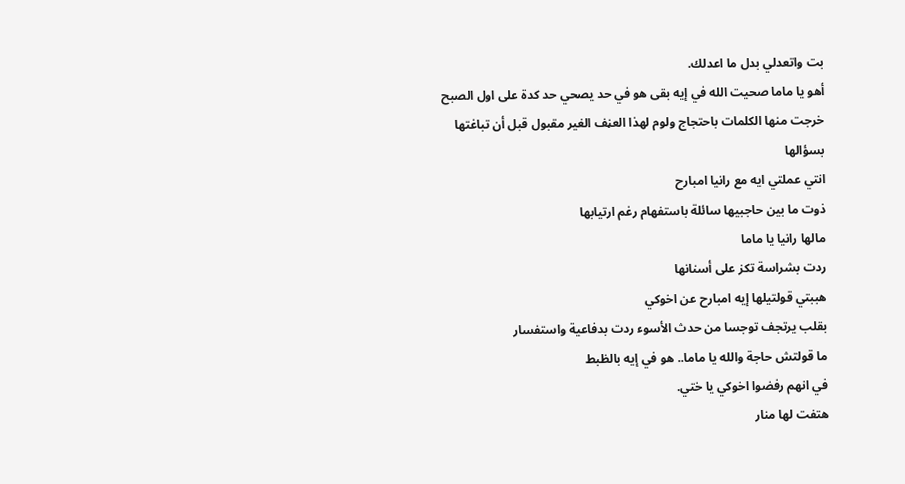بت واتعدلي بدل ما اعدلك.
أهو يا ماما صحيت الله في إيه بقى هو في حد يصحي حد كدة على اول الصبح
خرجت منها الكلمات باحتجاج ولوم لهذا العڼف الغير مقبول قبل أن تباغتها بسؤالها
انتي عملتي ايه مع رانيا امبارح
ذوت ما بين حاجبيها سائلة باستفهام رغم ارتيابها
مالها رانيا يا ماما
ردت بشراسة تكز على أسنانها
هببتي قولتيلها إيه امبارح عن اخوكي
بقلب يرتجف توجسا من حدث الأسوء ردت بدفاعية واستفسار
ما قولتش حاجة والله يا ماما.. هو في إيه بالظبط
في انهم رفضوا اخوكي يا ختي.
هتفت لها منار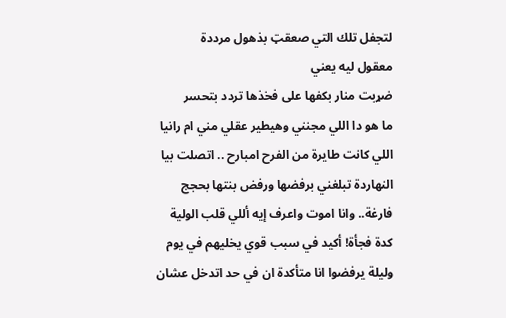لتجفل تلك التي صعقټ بذهول مرددة
معقول ليه يعني
ضړبت منار بكفها على فخذها تردد بتحسر
ما هو دا اللي مجنني وهيطير عقلي مني ام رانيا اللي كانت طايرة من الفرح امبارح .. اتصلت بيا النهاردة تبلغني برفضها ورفض بنتها بحجج فارغة.. وانا اموت واعرف إيه أللي قلب الولية كدة فجأة! أكيد في سبب قوي يخليهم في يوم وليلة يرفضوا انا متأكدة ان في حد اتدخل عشان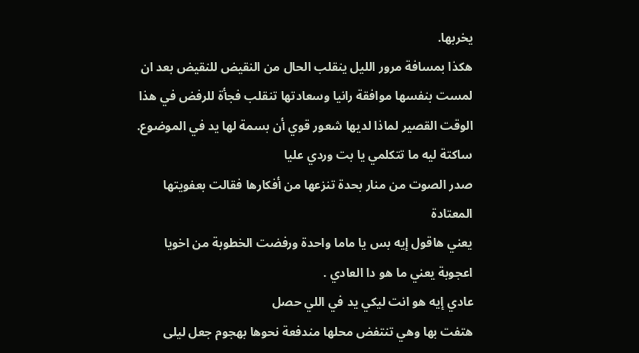يخربها.
هكذا بمسافة مرور الليل ينقلب الحال من النقيض للنقيض بعد ان لمست بنفسها موافقة رانيا وسعادتها تنقلب فجأة للرفض في هذا الوقت القصير لماذا لديها شعور قوي أن بسمة لها يد في الموضوع.
ساكتة ليه ما تتكلمي يا بت وردي عليا
صدر الصوت من منار بحدة تنزعها من أفكارها فقالت بعفويتها المعتادة
يعني هاقول إيه بس يا ماما واحدة ورفضت الخطوبة من اخويا اعجوبة يعني ما هو دا العادي .
عادي إيه هو انت ليكي يد في اللي حصل
هتفت بها وهي تنتفض محلها مندفعة نحوها بهجوم جعل ليلى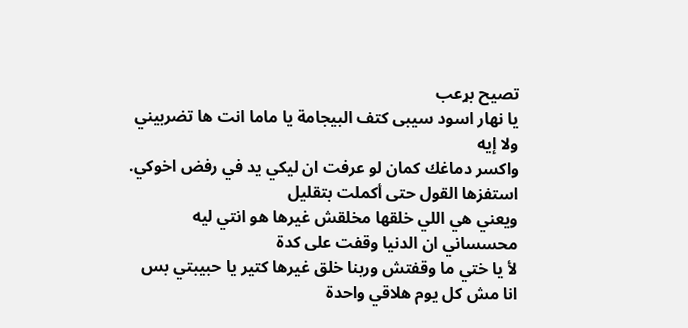تصيح بړعب
يا نهار اسود سيبى كتف البيجامة يا ماما انت ها تضربيني ولا إيه
واكسر دماغك كمان لو عرفت ان ليكي يد في رفض اخوكي.
استفزها القول حتى أكملت بتقليل
ويعني هي اللي خلقها مخلقش غيرها هو انتي ليه محسساني ان الدنيا وقفت على كدة
لأ يا ختي ما وقفتش وربنا خلق غيرها كتير يا حبيبتي بس انا مش كل يوم هلاقي واحدة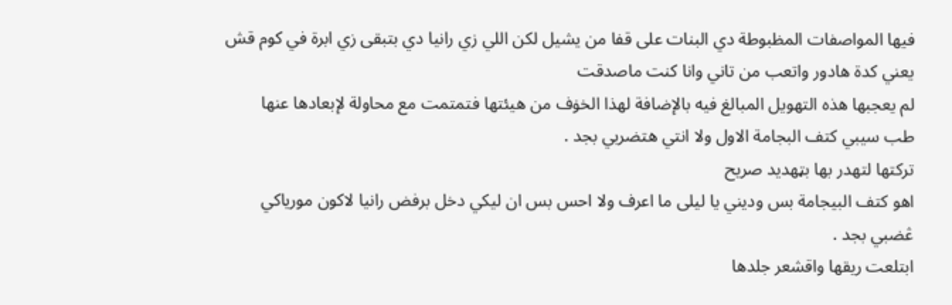فيها المواصفات المظبوطة دي البنات على قفا من يشيل لكن اللي زي رانيا دي بتبقى زي ابرة في كوم قش يعني كدة هادور واتعب من تاني وانا كنت ماصدقت
لم يعجبها هذه التهويل المبالغ فيه بالإضافة لهذا الخۏف من هيئتها فتمتمت مع محاولة لإبعادها عنها
طب سيبي كتف البجامة الاول ولا انتي هتضربي بجد .
تركتها لتهدر بها بټهديد صريح
اهو كتف البيجامة بس وديني يا ليلى ما اعرف ولا احس بس ان ليكي دخل برفض رانيا لاكون مورياكي ڠضبي بجد .
ابتلعت ريقها واقشعر جلدها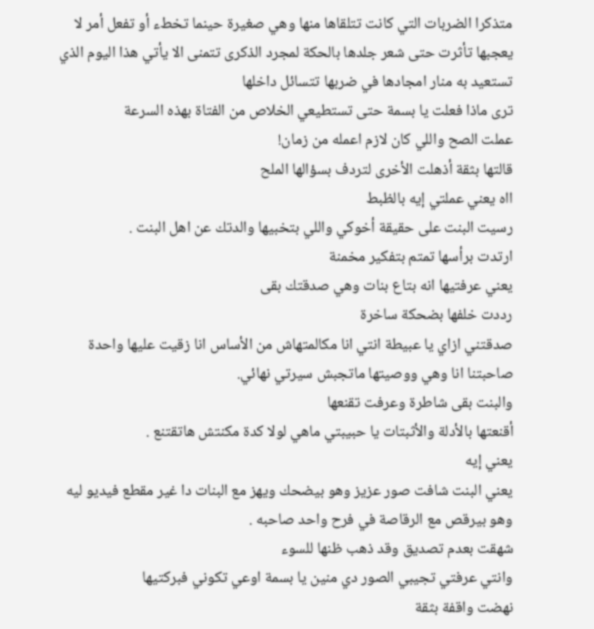متذكرا الضربات التي كانت تتلقاها منها وهي صغيرة حينما تخطء أو تفعل أمر لا يعجبها تأثرت حتى شعر جلدها بالحكة لمجرد الذكرى تتمنى الا يأتي هذا اليوم الذي تستعيد به منار امجادها في ضربها تتسائل داخلها
ترى ماذا فعلت يا بسمة حتى تستطيعي الخلاص من الفتاة بهذه السرعة
عملت الصح واللي كان لازم اعمله من زمان!
قالتها بثقة أذهلت الأخرى لتردف بسؤالها الملح
ااه يعني عملتي إيه بالظبط
رسيت البنت على حقيقة أخوكي واللي بتخبيها والدتك عن اهل البنت .
ارتدت برأسها تمتم بتفكير مخمنة
يعني عرفتيها انه بتاع بنات وهي صدقتك بقى
رددت خلفها بضحكة ساخرة
صدقتني ازاي يا عبيطة انتي انا مكالمتهاش من الأساس انا زقيت عليها واحدة صاحبتنا انا وهي ووصيتها ماتجبش سيرتي نهائي.
والبنت بقى شاطرة وعرفت تقنعها
أقنعتها بالأدلة والأثبتات يا حبيبتي ماهي لولا كدة مكنتش هاتقتنع .
يعني إيه
يعني البنت شافت صور عزيز وهو بيضحك ويهز مع البنات دا غير مقطع فيديو ليه وهو بيرقص مع الرقاصة في فرح واحد صاحبه .
شهقت بعدم تصديق وقد ذهب ظنها للسوء
وانتي عرفتي تجيبي الصور دي منين يا بسمة اوعي تكوني فبركتيها
نهضت واقفة بثقة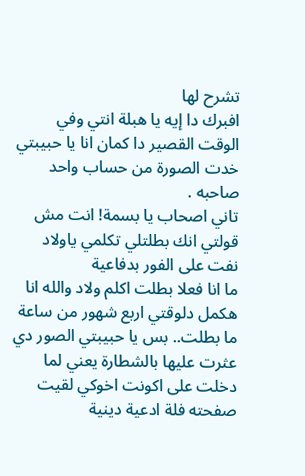تشرح لها
افبرك دا إيه يا هبلة انتي وفي الوقت القصير دا كمان انا يا حبيبتي خدت الصورة من حساب واحد صاحبه .
تاني اصحاب يا بسمة! انت مش قولتي انك بطلتلي تكلمي ياولاد
نفت على الفور بدفاعية
ما انا فعلا بطلت اكلم ولاد والله انا هكمل دلوقتي اربع شهور من ساعة ما بطلت.. بس يا حبيبتي الصور دي عثرت عليها بالشطارة يعني لما دخلت على اكونت اخوكي لقيت صفحته فلة ادعية دينية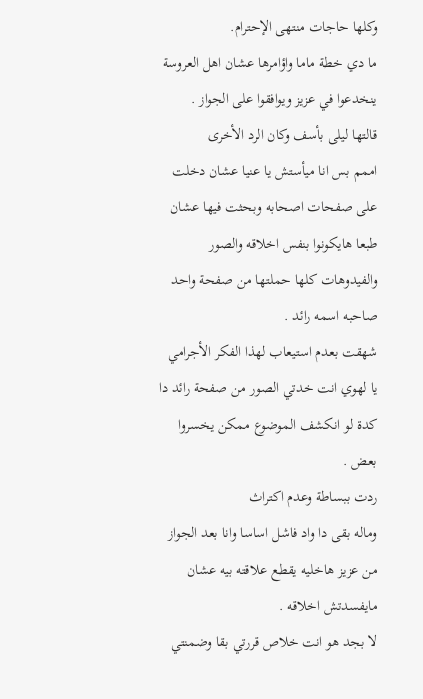وكلها حاجات منتهى الإحترام.
ما دي خطة ماما واؤامرها عشان اهل العروسة ينخدعوا في عزيز ويوافقوا على الجواز .
قالتها ليلى بأسف وكان الرد الأخرى
اممم بس انا ميأستش يا عنيا عشان دخلت على صفحات اصحابه وبحثت فيها عشان طبعا هايكونوا بنفس اخلاقه والصور والفيدوهات كلها حملتها من صفحة واحد صاحبه اسمه رائد .
شهقت بعدم استيعاب لهذا الفكر الأجرامي
يا لهوي انت خدتي الصور من صفحة رائد دا كدة لو انكشف الموضوع ممكن يخسروا بعض .
ردت ببساطة وعدم اكتراث
وماله بقى دا واد فاشل اساسا وانا بعد الجواز من عزيز هاخليه يقطع علاقته بيه عشان مايفسدتش اخلاقه .
لا بجد هو انت خلاص قررتي بقا وضمنتي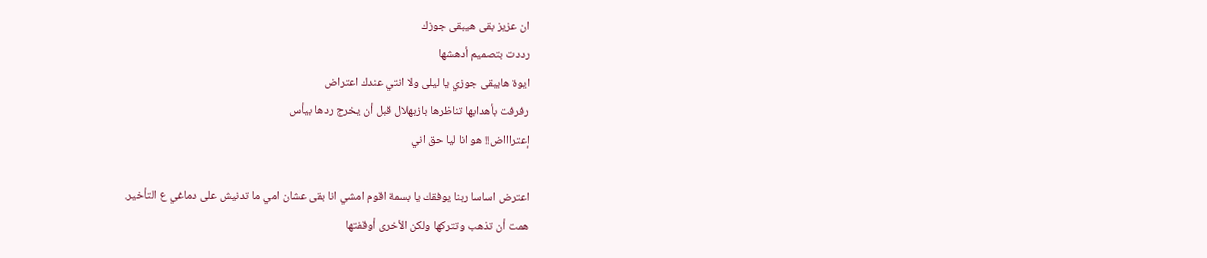ان عزيز بقى هيبقى جوزك
رددت بتصميم أدهشها
ايوة هايبقى جوزي يا ليلى ولا انتي عندك اعتراض
رفرفت بأهدابها تناظرها بازبهلال قبل أن يخرج ردها بيأس
إعتراااض!! هو انا ليا حق اني

اعترض اساسا ربنا يوفقك يا بسمة اقوم امشي انا بقى عشان امي ما تدنيش على دماغي ع التأخير.
همت أن تذهب وتتركها ولكن الأخرى أوقفتها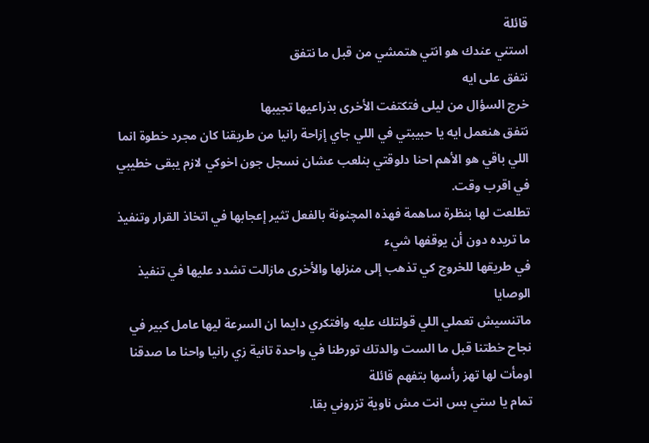قائلة
استني عندك هو انتي هتمشي من قبل ما نتفق
نتفق على ايه
خرج السؤال من ليلى فتكتفت الأخرى بذراعيها تجيبها
نتفق هنعمل ايه يا حبيبتي في اللي جاي إزاحة رانيا من طريقنا كان مجرد خطوة انما اللي باقي هو الأهم احنا دلوقتي بنلعب عشان نسجل جون اخوكي لازم يبقى خطيبي في اقرب وقت.
تطلعت لها بنظرة ساهمة فهذه المچنونة بالفعل تثير إعجابها في اتخاذ القرار وتنفيذ ما تريده دون أن يوقفها شيء
في طريقها للخروج كي تذهب إلى منزلها والأخرى مازالت تشدد عليها في تنفيذ الوصايا
ماتنسيش تعملي اللي قولتلك عليه وافتكري دايما ان السرعة ليها عامل كبير في نجاح خطتنا قبل ما الست والدتك تورطنا في واحدة تانية زي رانيا واحنا ما صدقنا
اومأت لها تهز رأسها بتفهم قائلة
تمام يا ستي بس انت مش ناوية تزروني بقا.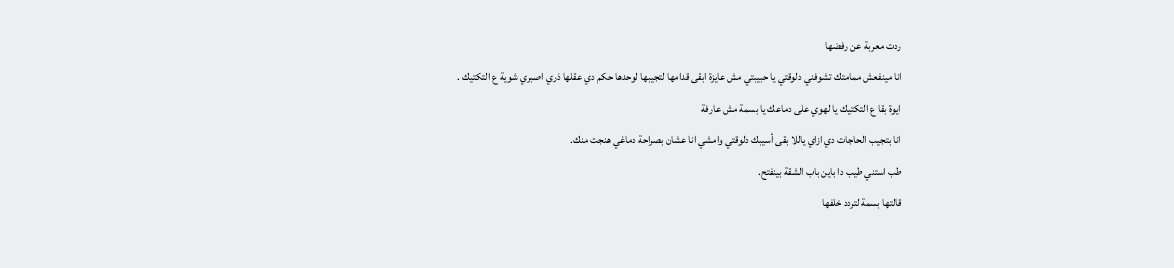ردت معربة عن رفضها
انا مينفعش ممامتك تشوفني دلوقتي يا حبيبتي مش عايزة ابقى قدامها لتجيبها لوحدها حكم دي عقلها ذري اصبري شوية ع التكتيك .
ايوة بقا ع التكتيك يا لهوي على دماعك يا بسمة مش عارفة
انا بتجيب الحاجات دي ازاي ياللا بقى أسيبك دلوقتي وامشي انا عشان بصراحة دماغي هنجت منك.
طب استني طيب دا باين باب الشقة بينفتح.
قالتها بسمة لتردد خلفها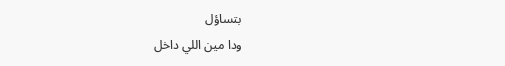بتساؤل
ودا مين اللي داخل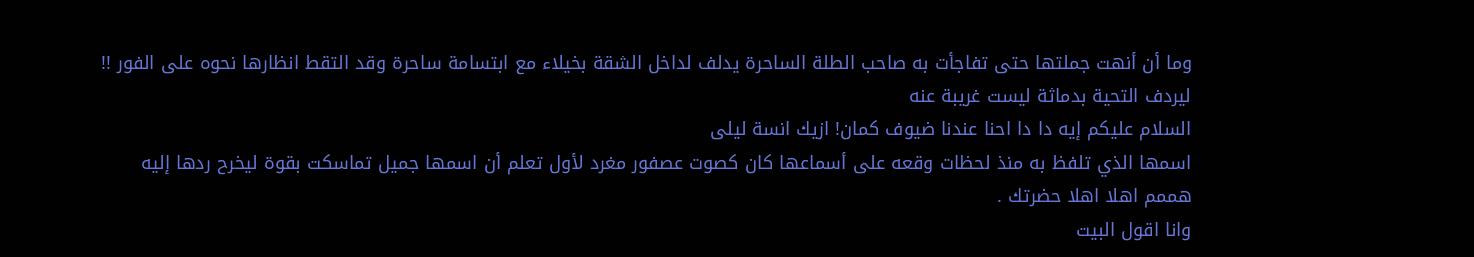وما أن أنهت جملتها حتى تفاجأت به صاحب الطلة الساحرة يدلف لداخل الشقة بخيلاء مع ابتسامة ساحرة وقد التقط انظارها نحوه على الفور !! ليردف التحية بدماثة ليست غريبة عنه
السلام عليكم إيه دا دا احنا عندنا ضيوف كمان! ازيك انسة ليلى
اسمها الذي تلفظ به منذ لحظات وقعه على أسماعها كان كصوت عصفور مغرد لأول تعلم أن اسمها جميل تماسكت بقوة ليخرح ردها إليه
هممم اهلا اهلا حضرتك .
وانا اقول البيت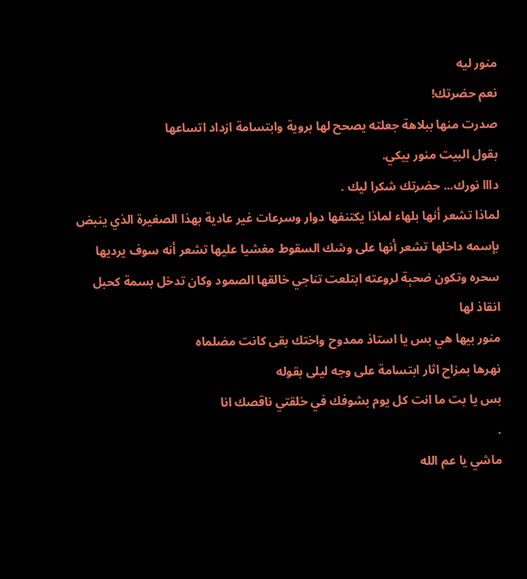منور ليه
نعم حضرتك!
صدرت منها ببلاهة جعلته يصحح لها بروية وابتسامة ازداد اتساعها
بقول البيت منور بيكي.
دااا نورك... حضرتك شكرا ليك .
لماذا تشعر أنها بلهاء لماذا يكتنفها دوار وسرعات غير عادية بهذا الصغيرة الذي ينبض بإسمه داخلها تشعر أنها على وشك السقوط مغشيا عليها تشعر أنه سوف يرديها سحره وتكون ضحېة لروعته ابتلعت تناجي خالقها الصمود وكان تدخل بسمة كحبل انقاذ لها
منور بيها هي بس يا استاذ ممدوح واختك بقى كانت مضلماه
نهرها بمزاح اثار ابتسامة على وجه ليلى بقوله
بس يا بت ما انت كل يوم بشوفك في خلقتي ناقصك انا
.
ماشي يا عم الله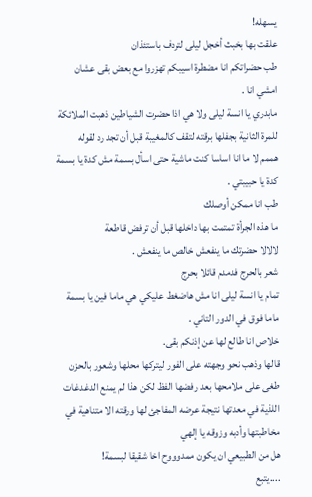يسهله!
علقت بها بخبث أخجل ليلى لتردف باستئذان
طب حضراتكم انا مضطرة اسيبكم تهزروا مع بعض بقى عشان امشي انا .
مابدري يا انسة ليلى ولا هي اذا حضرت الشياطين ذهبت الملائكة
للمرة الثانية بجفلها برقته لتقف كالمغيبة قبل أن تجد رد لقوله
هممم لا ما انا اساسا كنت ماشية حتى اسأل بسمة مش كدة يا بسمة
كدة يا حبيبتي .
طب انا ممكن أوصلك
ما هذه الجرأة تمتمت بها داخلها قبل أن ترفض قاطعة
لالالا حضرتك ما ينفعش خالص ما ينفعش .
شعر بالحرج فدمدم قائلا بحرج
تمام يا انسة ليلى انا مش هاضغط عليكي هي ماما فين يا بسمة
ماما فوق في الدور التاني .
خلاص انا طالع لها عن إذنكم بقى.
قالها وذهب نحو وجهته على الفور ليتركها محلها وشعور بالحزن طغى على ملامحها بعد رفضها الفظ لكن هذا لم يمنع الدغدغات اللذية في معدتها نتيجة عرضه المفاجئ لها ورقته الا متناهية في مخاطبتها وأدبه وزوقه يا إلهي
هل من الطبيعي ان يكون ممدوووح اخا شقيقا لبسمة!
....يتبع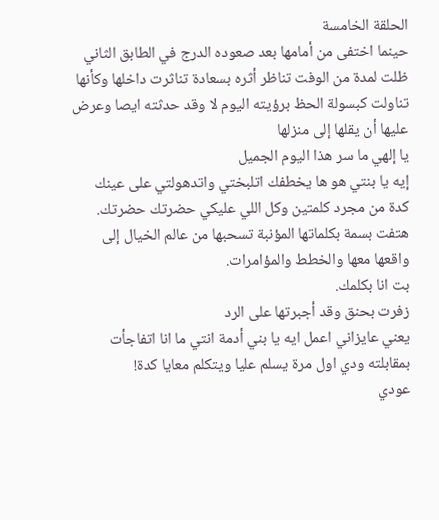الحلقة الخامسة
حينما اختفى من أمامها بعد صعوده الدرج في الطابق الثاني ظلت لمدة من الوفت تناظر أثره بسعادة تناثرت داخلها وكأنها تناولت كبسولة الحظ برؤيته اليوم لا وقد حدثته ايصا وعرض عليها أن يقلها إلى منزلها
يا إلهي ما سر هذا اليوم الجميل
إيه يا بنتي هو ها يخطفك اتلبختي واتدهولتي على عينك كدة من مجرد كلمتين وكل اللي عليكي حضرتك حضرتك.
هتفت بسمة بكلماتها المؤنبة تسحبها من عالم الخيال إلى واقعها معها والخطط والمؤامرات.
بت انا بكلمك.
زفرت بحنق وقد أجبرتها على الرد
يعني عايزاني اعمل ايه يا بني أدمة انتي ما انا اتفاجأت بمقابلته ودي اول مرة يسلم عليا ويتكلم معايا كدة!
عودي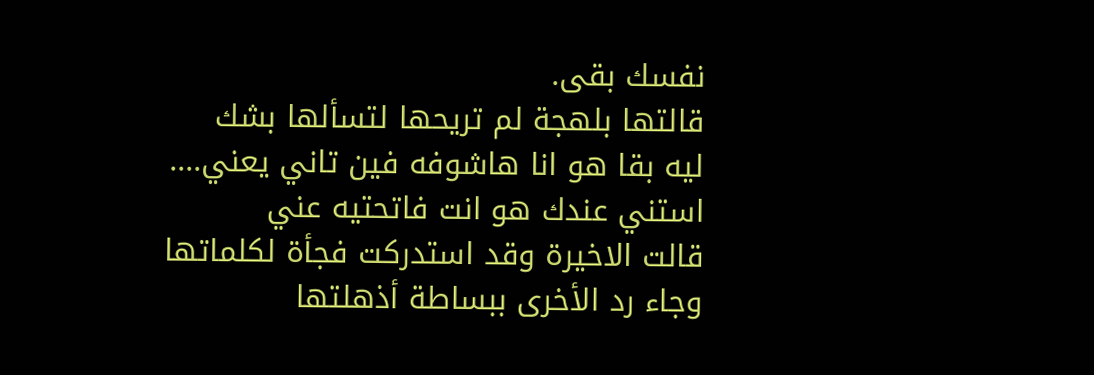نفسك بقى.
قالتها بلهجة لم تريحها لتسألها بشك
ليه بقا هو انا هاشوفه فين تاني يعني.... استني عندك هو انت فاتحتيه عني
قالت الاخيرة وقد استدركت فجأة لكلماتها وجاء رد الأخرى ببساطة أذهلتها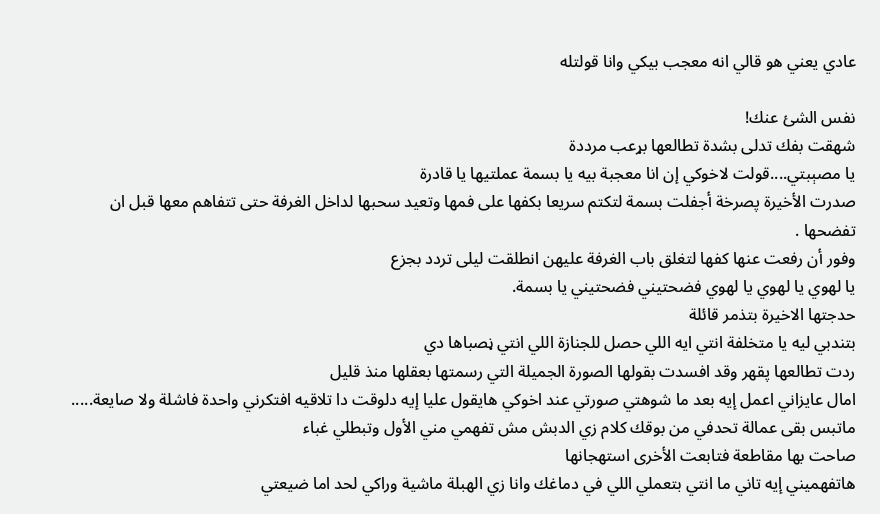عادي يعني هو قالي انه معجب بيكي وانا قولتله

نفس الشئ عنك!
شهقت بفك تدلى بشدة تطالعها بړعب مرددة
يا مصېبتي....قولت لاخوكي إن انا معجبة بيه يا بسمة عملتيها يا قادرة
صدرت الأخيرة پصرخة أجفلت بسمة لتكتم سريعا بكفها على فمها وتعيد سحبها لداخل الغرفة حتى تتفاهم معها قبل ان تفضحها .
وفور أن رفعت عنها كفها لتغلق باب الغرفة عليهن انطلقت ليلى تردد بجزع
يا لهوي يا لهوي يا لهوي فضحتيني فضحتيني يا بسمة.
حدجتها الاخيرة بتذمر قائلة
بتندبي ليه يا متخلفة انتي ايه اللي حصل للجنازة اللي انتي ڼصباها دي
ردت تطالعها پقهر وقد افسدت بقولها الصورة الجميلة التي رسمتها بعقلها منذ قليل
امال عايزاني اعمل إيه بعد ما شوهتي صورتي عند اخوكي هايقول عليا إيه دلوقت دا تلاقيه افتكرني واحدة فاشلة ولا صايعة.....
ماتبس بقى عمالة تحدفي من بوقك كلام زي الدبش مش تفهمي مني الأول وتبطلي غباء
صاحت بها مقاطعة فتابعت الأخرى استهجانها
هاتفهميني إيه تاني ما انتي بتعملي اللي في دماغك وانا زي الهبلة ماشية وراكي لحد اما ضيعتي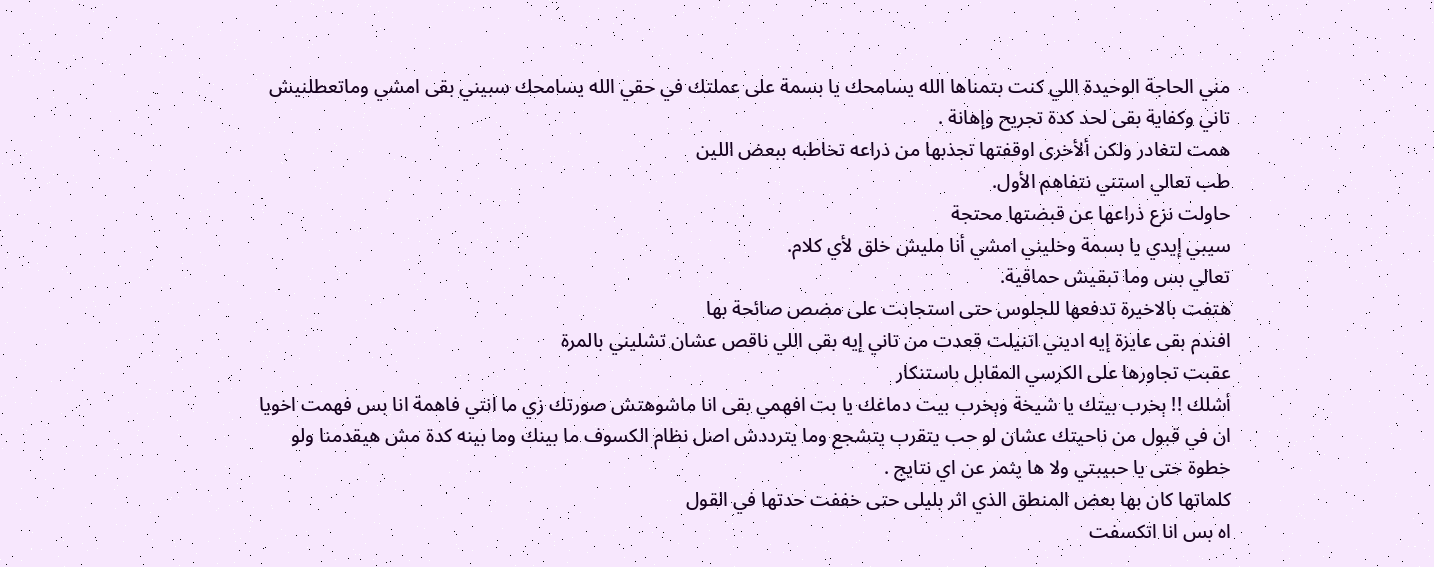مني الحاجة الوحيدة اللي كنت بتمناها الله يسامحك يا بسمة على عملتك في حقي الله يسامحك سبيني بقى امشي وماتعطلنيش تاني وكفاية بقى لحد كدة تجريح وإهانة .
همت لتغادر ولكن ألأخرى اوقفتها تجذبها من ذراعه تخاطبه ببعض اللين
طب تعالي استني نتفاهم الأول.
حاولت نزع ذراعها عن قبضتها محتجة
سيبي إيدي يا بسمة وخليني امشي أنا مليش خلق لأي كلام.
تعالي بس وما تبقيش حماقية.
هتفت بالاخيرة تدفعها للجلوس حتى استجابت على مضص صائحة بها
افندم بقى عايزة إيه اديني اتنيلت قعدت من تاني إيه بقى اللي ناقص عشان تشليني بالمرة
عقبت تجاورها على الكرسي المقابل باستنكار
أشلك !! ېخرب بيتك يا شيخة وېخرب بيت دماغك يا بت افهمي بقى انا ماشوهتش صورتك زي ما انتي فاهمة انا بس فهمت اخويا ان في قبول من ناحيتك عشان لو حب يتقرب يتشجع وما يترددش اصل نظام الكسوف ما بينك وما بينه كدة مش هيقدمنا ولو خطوة حتى يا حبيبتي ولا ها يثمر عن اي نتايج .
كلماتها كان بها بعض المنطق الذي اثر بليلى حتى خففت حدتها في القول
اه بس انا اتكسفت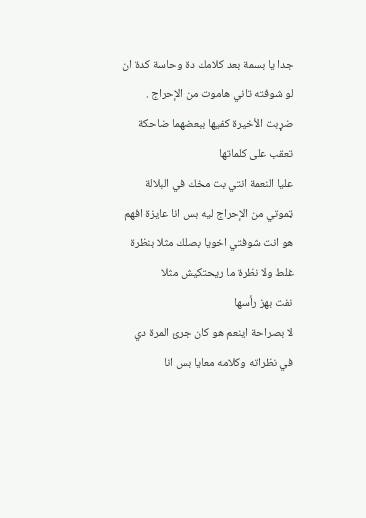جدا يا بسمة بعد كلامك دة وحاسة كدة ان لو شوفته تاني هاموت من الإحراج .
ضړبت الأخيرة كفيها ببعضهما ضاحكة تعقب على كلماتها
عليا النعمة انتي بت مخك في البلالة ټموتي من الإحراج ليه بس انا عايزة افهم هو انت شوفتي اخويا بصلك مثلا بنظرة غلط ولا نظرة ما ريحتكيش مثلا
نفت بهز رأسها
لا بصراحة اينعم هو كان جرئ المرة دي في نظراته وكلامه معايا بس انا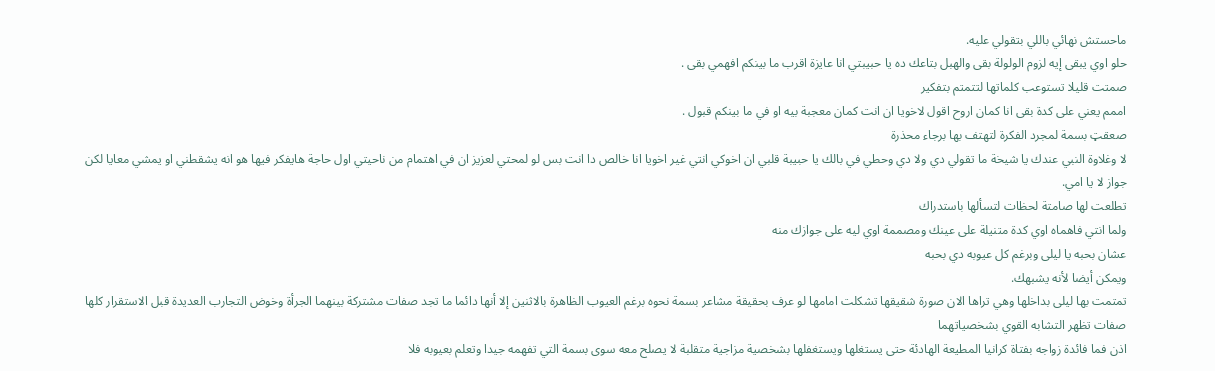ماحستش نهائي باللي بتقولي عليه.
حلو اوي يبقى إيه لزوم الولولة بقى والهبل بتاعك ده يا حبيبتي انا عايزة اقرب ما بينكم افهمي بقى .
صمتت قليلا تستوعب كلماتها لتتمتم بتفكير
اممم يعني على كدة بقى انا كمان اروح اقول لاخويا ان انت كمان معجبة بيه او في ما بينكم قبول .
صعقټ بسمة لمجرد الفكرة لتهتف بها برجاء محذرة
لا وغلاوة النبي عندك يا شيخة ما تقولي دي ولا دي وحطي في بالك يا حبيبة قلبي ان اخوكي انتي غير اخويا انا خالص دا انت بس لو لمحتي لعزيز ان في اهتمام من ناحيتي اول حاجة هايفكر فيها هو انه يشقطني او يمشي معايا لكن جواز لا يا امي.
تطلعت لها صامتة لحظات لتسألها باستدراك
ولما انتي فاهماه اوي كدة متنيلة على عينك ومصممة اوي ليه على جوازك منه
عشان بحبه يا ليلى وبرغم كل عيوبه دي بحبه
ويمكن أيضا لأنه يشبهك.
تمتمت بها ليلى بداخلها وهي تراها الان صورة شقيقها تشكلت امامها لو عرف بحقيقة مشاعر بسمة نحوه برغم العيوب الظاهرة بالاثنين إلا أنها دائما ما تجد صفات مشتركة بينهما الجرأة وخوض التجارب العديدة قبل الاستقرار كلها صفات تظهر التشابه القوي بشخصياتهما
اذن فما فائدة زواجه بفتاة كرانيا المطيعة الهادئة حتى يستغلها ويستغفلها بشخصية مزاجية متقلبة لا يصلح معه سوى بسمة التي تفهمه جيدا وتعلم بعيوبه فلا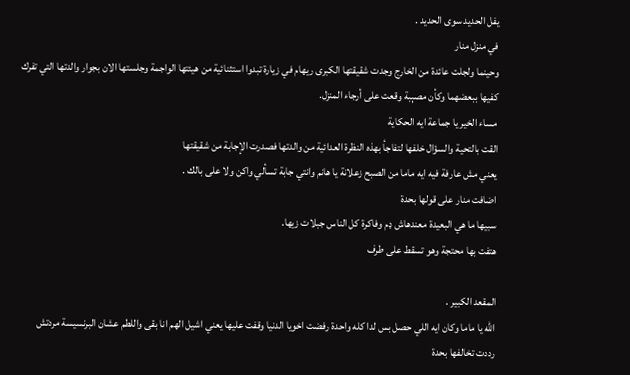يفل الحديد سوى الحديد .
في منزل منار
وحينما ولجلت عائدة من الخارج وجدت شقيقتها الكبرى ريهام في زيارة تبدوا استثنائية من هيئتها الواجمة وجلستها الان بجوار والدتها التي تفرك كفيها ببعضهما وكأن مصېبة وقعت على أرجاء المنزل.
مساء الخير يا جماعة ايه الحكاية
القت بالتحية والسؤال خلفها لتفاجأ بهذه النظرة العدائية من والدتها فصدرت الإجابة من شقيقتها
يعني مش عارفة فيه ايه ماما من الصبح زعلانة يا هانم وانتي جابة تسألي واكن ولا على بالك .
اضافت منار على قولها بحدة
سبيها ما هي البعيدة معندهاش ډم وفاكرة كل الناس جبلات زيها.
هتفت بها محتجة وهو تسقط على طرف

المقعد الكبير .
الله يا ماما وكان ايه اللي حصل بس لدا كله واحدة رفضت اخويا الدنيا وقفت عليها يعني اشيل الهم انا بقى واللطم عشان البرنسيسة مردتش
رددت تخالفها بحدة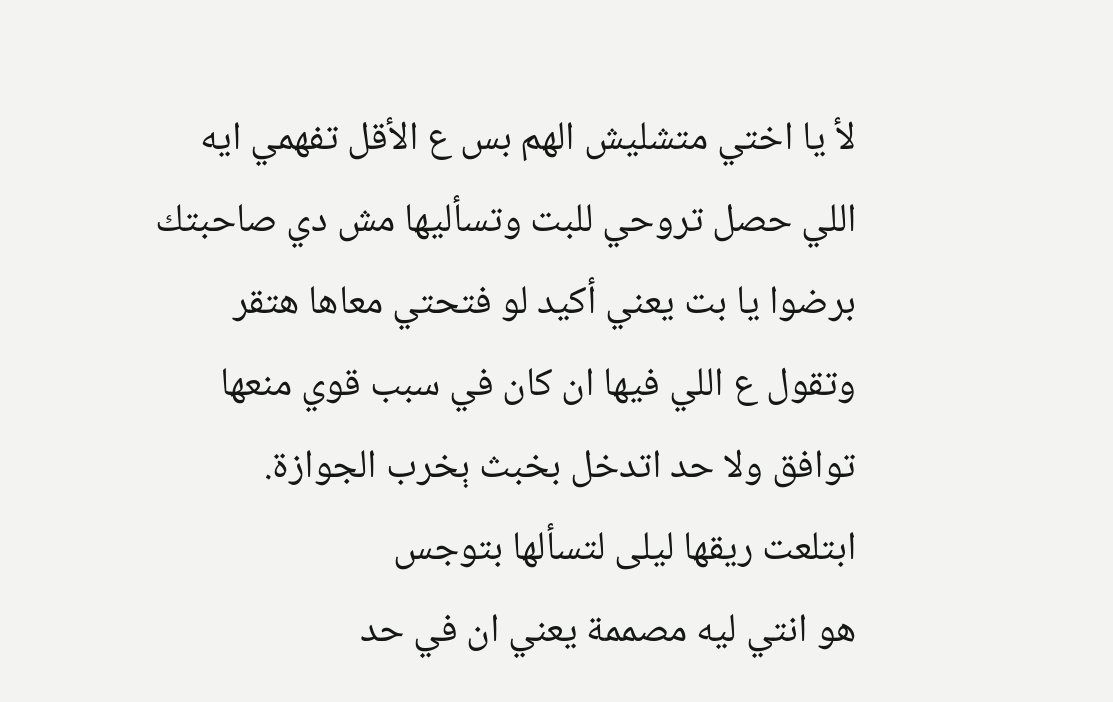لأ يا اختي متشليش الهم بس ع الأقل تفهمي ايه اللي حصل تروحي للبت وتسأليها مش دي صاحبتك برضوا يا بت يعني أكيد لو فتحتي معاها هتقر وتقول ع اللي فيها ان كان في سبب قوي منعها توافق ولا حد اتدخل بخبث ېخرب الجوازة.
ابتلعت ريقها ليلى لتسألها بتوجس
هو انتي ليه مصممة يعني ان في حد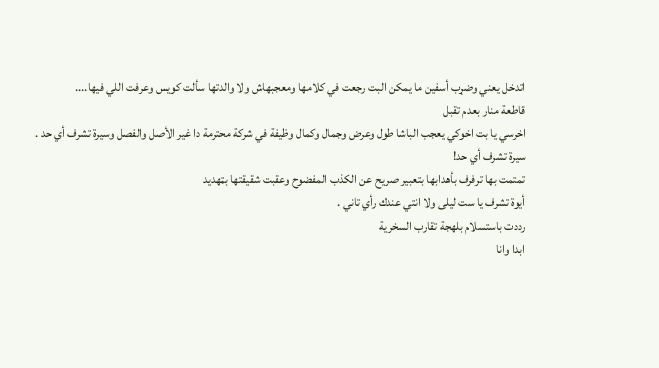اتدخل يعني وضړب أسفين ما يمكن البت رجعت في كلامها ومعجبهاش ولا والدتها سألت كويس وعرفت اللي فيها....
قاطعة منار بعدم تقبل
اخرسي يا بت اخوكي يعجب الباشا طول وعرض وجمال وكمال وظيفة في شركة محترمة دا غير الأصل والفصل وسيرة تشرف أي حد .
سيرة تشرف أي حد!
تمتمت بها ترفرف بأهدابها بتعبير صريح عن الكذب المفضوح وعقبت شقيقتها بټهديد
أيوة تشرف يا ست ليلى ولا انتي عندك رأي تاني .
رددت باستسلام بلهجة تقارب السخرية
ابدا وانا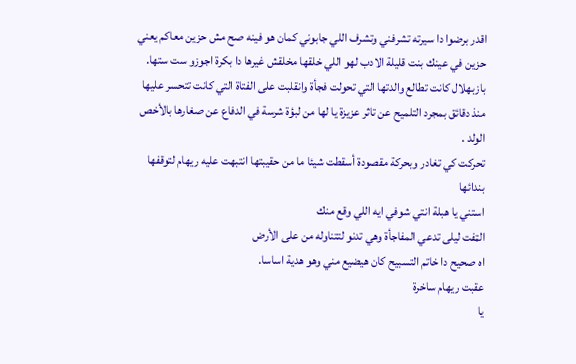اقدر برضوا دا سيرته تشرفني وتشرف اللي جابوني كمان هو فينه صح مش حزين معاكم يعني
حزين في عينك بنت قليلة الادب لهو اللي خلقها مخلقش غيرها دا بكرة اجوزو ست ستها.
بازبهلال كانت تطالع والدتها التي تحولت فجأة وانقلبت على الفتاة التي كانت تتحسر عليها منذ دقائق بمجرد التلميح عن تاثر عزيزة يا لها من لبؤة شرسة في الدفاع عن صغارها بالأخص الولد .
تحركت كي تغادر وبحركة مقصودة أسقطت شيئا ما من حقيبتها انتبهت عليه ريهام لتوقفها بندائها
استني يا هبلة انتي شوفي ايه اللي وقع منك
الټفت ليلى تدعي المفاجأة وهي تدنو لتتناوله من على الأرض
اه صحيح دا خاتم التسبيح كان هيضيع مني وهو هدية اساسا.
عقبت ريهام ساخرة
يا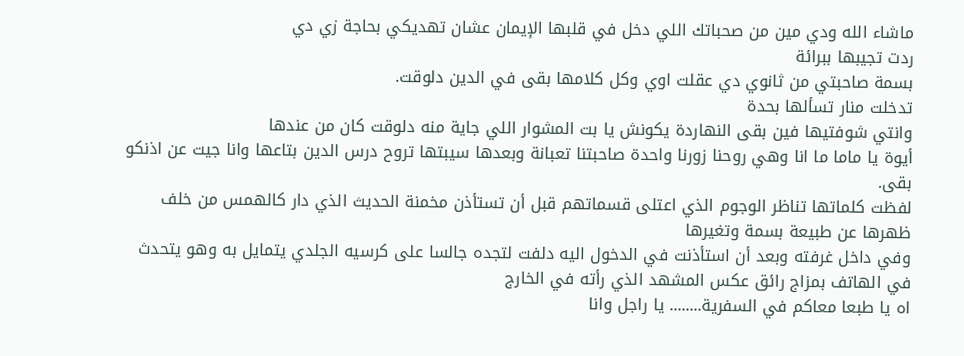ماشاء الله ودي مين من صحباتك اللي دخل في قلبها الإيمان عشان تهديكي بحاجة زي دي
ردت تجيبها ببرائة
بسمة صاحبتي من ثانوي دي عقلت اوي وكل كلامها بقى في الدين دلوقت.
تدخلت منار تسألها بحدة
وانتي شوفتيها فين بقى النهاردة يكونش يا بت المشوار اللي جاية منه دلوقت كان من عندها
أيوة يا ماما ما انا وهي روحنا زورنا واحدة صاحبتنا تعبانة وبعدها سيبتها تروح درس الدين بتاعها وانا جيت عن اذنكو بقى.
لفظت كلماتها تناظر الوجوم الذي اعتلى قسماتهم قبل أن تستأذن مخمنة الحديث الذي دار كالهمس من خلف ظهرها عن طبيعة بسمة وتغيرها
وفي داخل غرفته وبعد أن استأذنت في الدخول اليه دلفت لتجده جالسا على كرسيه الجلدي يتمايل به وهو يتحدث في الهاتف بمزاج رائق عكس المشهد الذي رأته في الخارج
اه يا طبعا معاكم في السفرية........ يا راجل وانا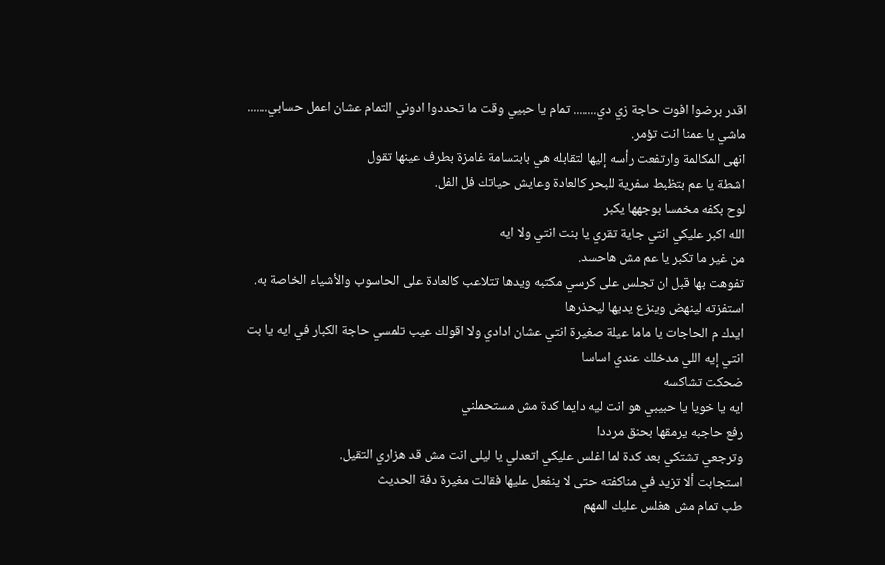اقدر برضوا افوت حاجة زي دي........ تمام يا حبيي وقت ما تحددوا ادوني التمام عشان اعمل حسابي....... ماشي يا عمنا انت تؤمر.
انهى المكالمة وارتفعت رأسه إليها لتقابله هي بابتسامة غامزة بطرف عينها تقول
اشطة يا عم بتظبط سفرية للبحر كالعادة وعايش حياتك فل الفل.
لوح بكفه مخمسا بوجهها يكبر
الله اكبر عليكي انتي جاية تقري يا بنت انتي ولا ايه
من غير ما تكبر يا عم مش هاحسد.
تفوهت بها قبل ان تجلس على كرسي مكتبه ويدها تتلاعب كالعادة على الحاسوب والأشياء الخاصة به.
استفزته لينهض وينزع يديها ليحذرها
ايدك م الحاجات يا ماما عيلة صغيرة انتي عشان ادادي ولا اقولك عيب تلمسي حاجة الكبار في ايه يا بت انتي إيه اللي مدخلك عندي اساسا
ضحكت تشاكسه
ايه يا خويا يا حبيبي هو انت ليه دايما كدة مش مستحملني
رفع حاجبه يرمقها بحنق مرددا
وترجعي تشتكي بعد كدة لما اغلس عليكي اتعدلي يا ليلى انت مش قد هزاري التقيل.
استجابت ألا تزيد في مناكفته حتى لا ينفعل عليها فقالت مغيرة دفة الحديث
طب تمام مش هغلس عليك المهم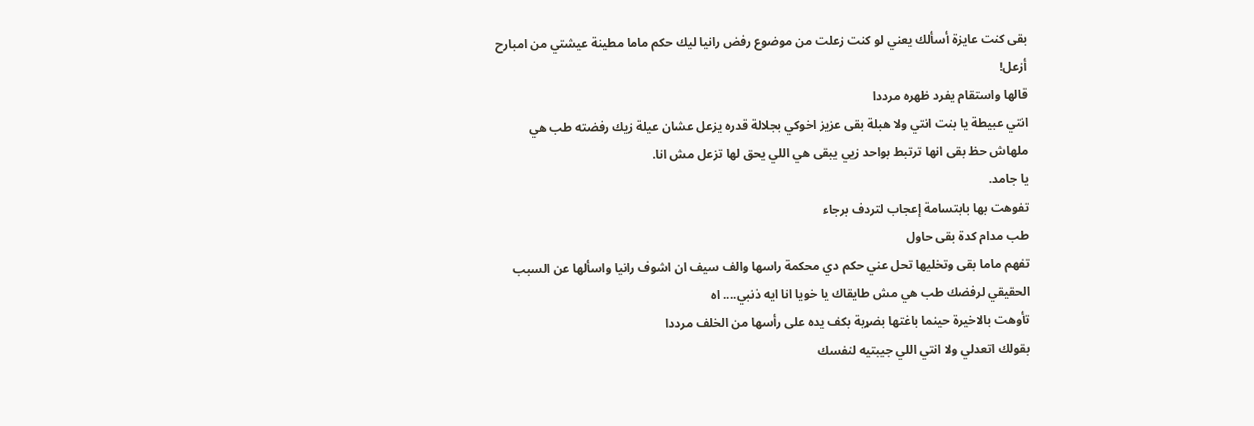بقى كنت عايزة أسألك يعني لو كنت زعلت من موضوع رفض رانيا ليك حكم ماما مطينة عيشتي من امبارح
أزعل!
قالها واستقام يفرد ظهره مرددا
انتي عبيطة يا بنت انتي ولا هبلة بقى عزيز اخوكي بجلالة قدره يزعل عشان عيلة زيك رفضته طب هي ملهاش حظ بقى انها ترتبط بواحد زيي يبقى هي اللي يحق لها تزعل مش انا.
يا جامد.
تفوهت بها بابتسامة إعجاب لتردف برجاء
طب مدام كدة بقى حاول
تفهم ماما بقى وتخليها تحل عني حكم دي محكمة راسها والف سيف ان اشوف رانيا واسألها عن السبب الحقيقي لرفضك طب هي مش طايقاك يا خويا انا ايه ذنبي.... اه
تأوهت بالاخيرة حينما باغتها بضړبة بكف يده على رأسها من الخلف مرددا
بقولك اتعدلي ولا انتي اللي جيبتيه لنفسك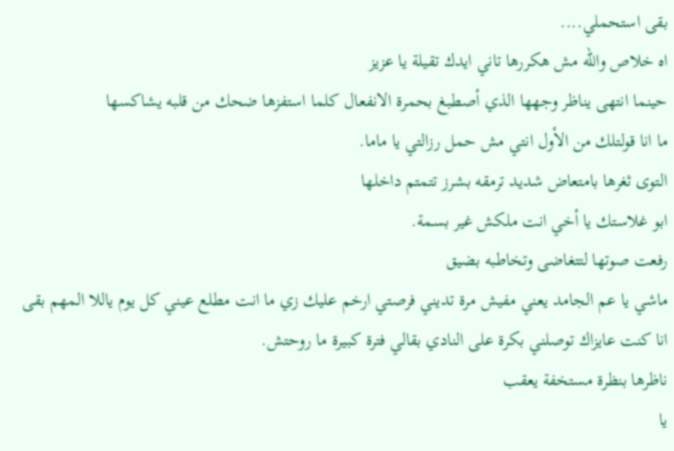بقى استحملي....
اه خلاص والله مش هكررها تاني ايدك تقيلة يا عزيز
حينما انتهى يناظر وجهها الذي أصطبغ بحمرة الانفعال كلما استفزها ضحك من قلبه يشاكسها
ما انا قولتلك من الأول انتي مش حمل رزالتي يا ماما.
التوى ثغرها بامتعاض شديد ترمقه بشرز تتمتم داخلها
ابو غلاستك يا أخي انت ملكش غير بسمة.
رفعت صوتها لتتغاضى وتخاطبه بضيق
ماشي يا عم الجامد يعني مفيش مرة تديني فرصتي ارخم عليك زي ما انت مطلع عيني كل يوم ياللا المهم بقى انا كنت عايزاك توصلني بكرة على النادي بقالي فترة كبيرة ما روحتش.
ناظرها بنظرة مستخفة يعقب
يا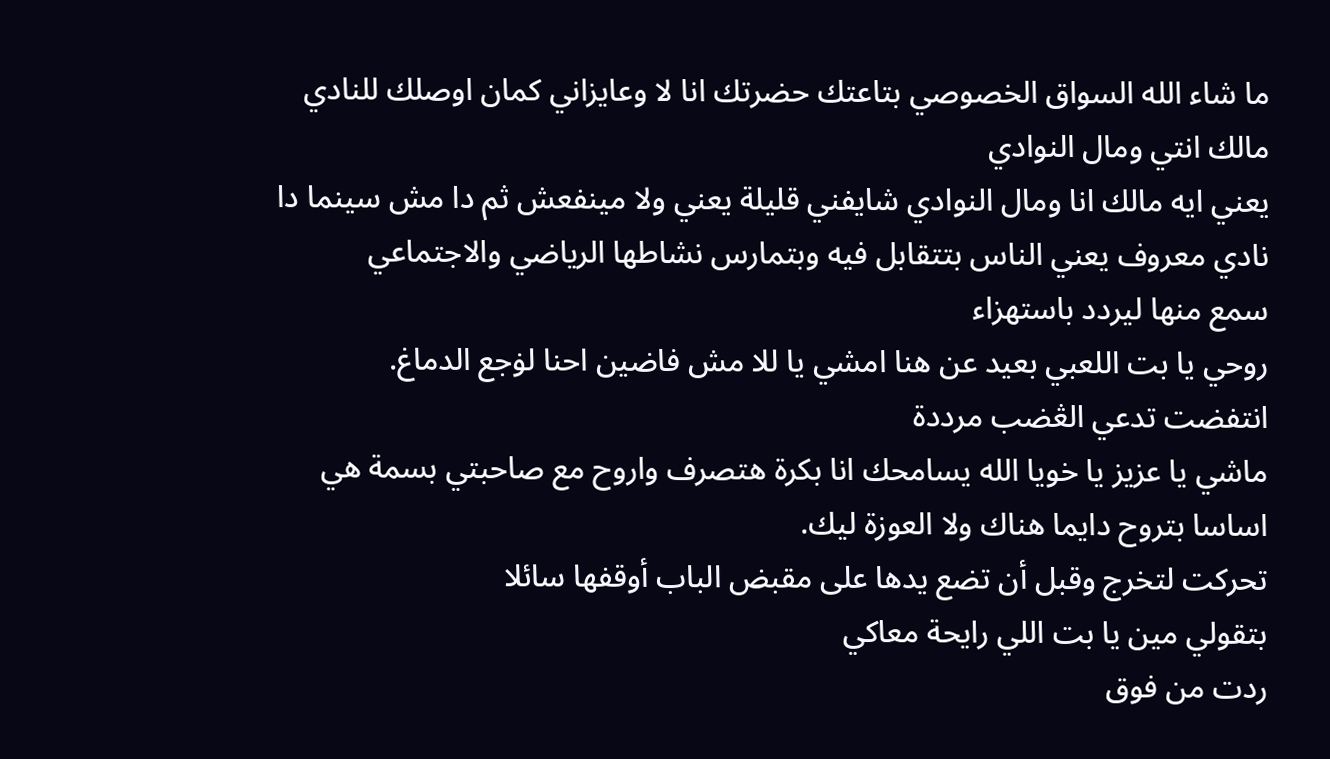ما شاء الله السواق الخصوصي بتاعتك حضرتك انا لا وعايزاني كمان اوصلك للنادي مالك انتي ومال النوادي
يعني ايه مالك انا ومال النوادي شايفني قليلة يعني ولا مينفعش ثم دا مش سينما دا نادي معروف يعني الناس بتتقابل فيه وبتمارس نشاطها الرياضي والاجتماعي
سمع منها ليردد باستهزاء
روحي يا بت اللعبي بعيد عن هنا امشي يا للا مش فاضين احنا لۏجع الدماغ.
انتفضت تدعي الڠضب مرددة
ماشي يا عزيز يا خويا الله يسامحك انا بكرة هتصرف واروح مع صاحبتي بسمة هي اساسا بتروح دايما هناك ولا العوزة ليك.
تحركت لتخرج وقبل أن تضع يدها على مقبض الباب أوقفها سائلا
بتقولي مين يا بت اللي رايحة معاكي
ردت من فوق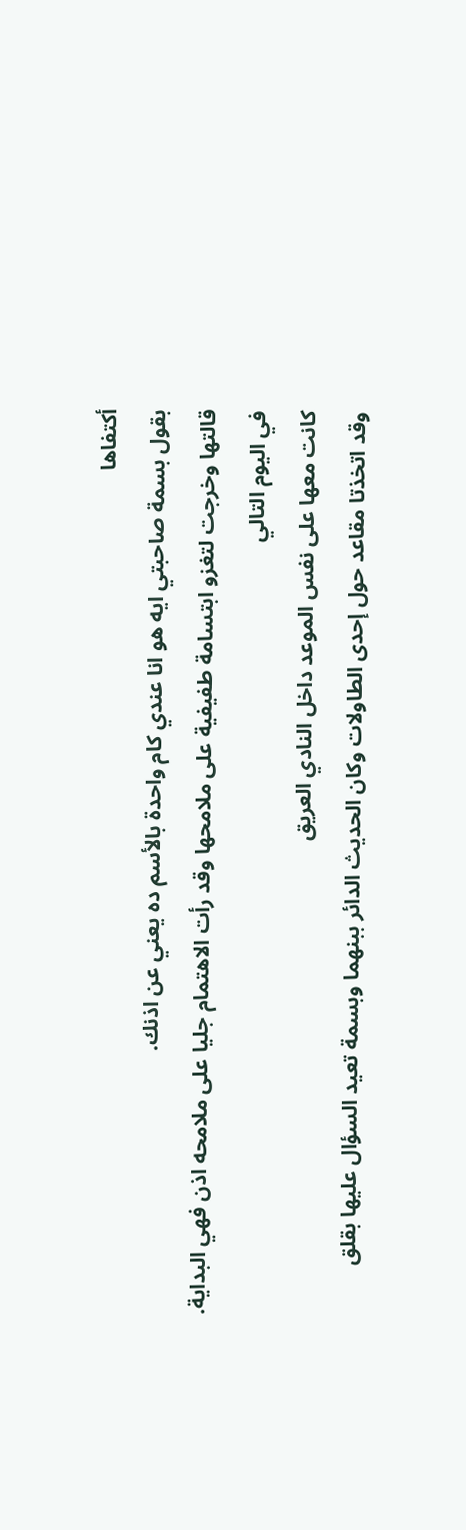أكتفاها
بقول بسمة صاحبتي ايه هو انا عندي كام واحدة بالأسم ده يعني عن اذنك.
قالتها وخرجت لتغزو ابتسامة طفيفية على ملامحها وقد رأت الاهتمام جليا على ملامحه اذن فهي البداية.
في اليوم التالي
كانت معها على نفس الموعد داخل النادي العريق
وقد اتخذتا مقاعد حول إحدى الطاولات وكان الحديث الدائر ببنهما وبسمة تعيد السؤال عليها بقلق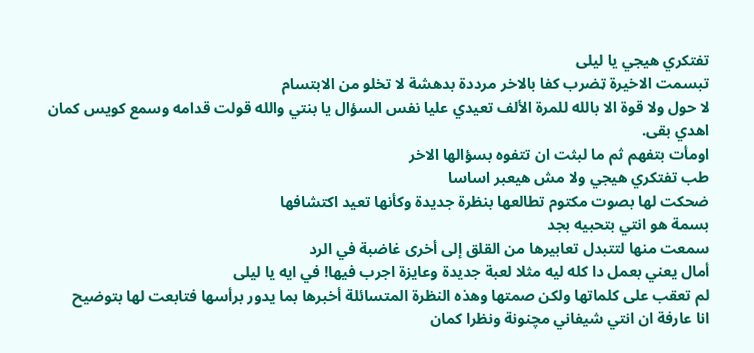تفتكري هيجي يا ليلى
تبسمت الاخيرة ټضرب كفا بالاخر مرددة بدهشة لا تخلو من الابتسام
لا حول ولا قوة الا بالله للمرة الألف تعيدي عليا نفس السؤال يا بنتي والله قولت قدامه وسمع كويس كمان اهدي بقى.
اومأت بتفهم ثم ما لبثت ان تتفوه بسؤالها الاخر
طب تفتكري هيجي ولا مش هيعبر اساسا
ضحكت لها بصوت مكتوم تطالعها بنظرة جديدة وكأنها تعيد اكتشافها
بسمة هو انتي بتحبيه بجد
سمعت منها لتتبدل تعابيرها من القلق إلى أخرى غاضبة في الرد
أمال يعني بعمل دا كله ليه مثلا لعبة جديدة وعايزة اجرب فيها! في ايه يا ليلى
لم تعقب على كلماتها ولكن صمتها وهذه النظرة المتسائلة أخبرها بما يدور برأسها فتابعت لها بتوضيح
انا عارفة ان انتي شيفاني مچنونة ونظرا كمان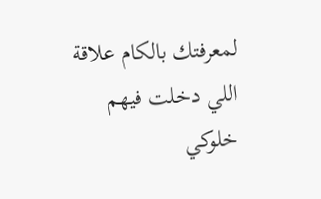لمعرفتك بالكام علاقة اللي دخلت فيهم خلوكي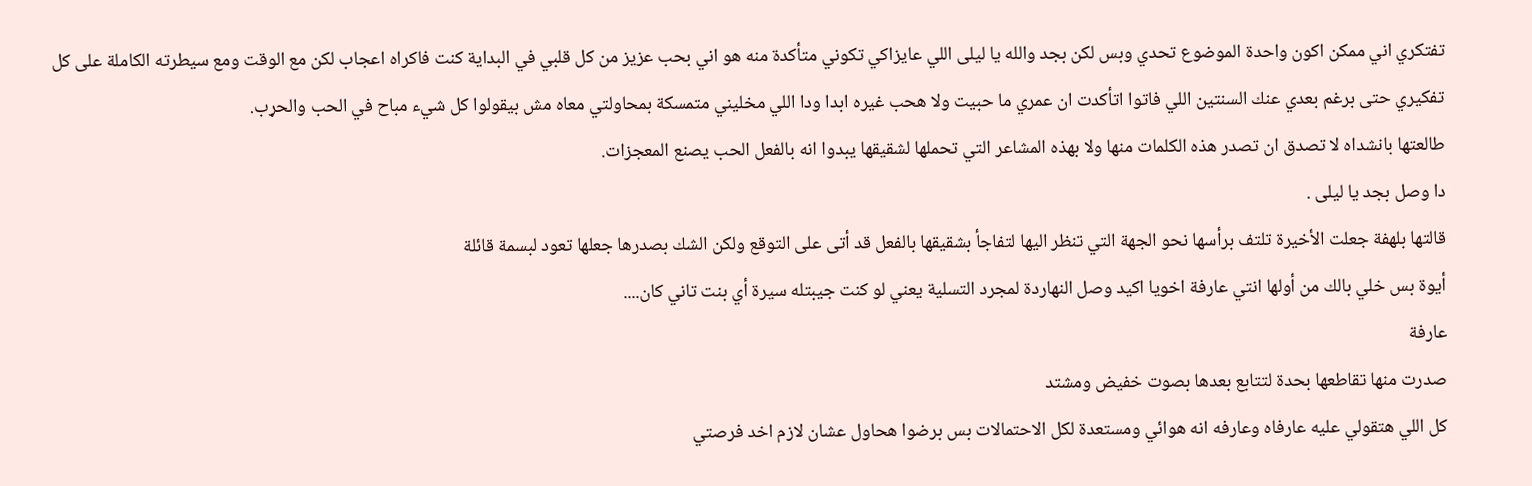تفتكري اني ممكن اكون واحدة الموضوع تحدي وبس لكن بجد والله يا ليلى اللي عايزاكي تكوني متأكدة منه هو اني بحب عزيز من كل قلبي في البداية كنت فاكراه اعجاب لكن مع الوقت ومع سيطرته الكاملة على كل تفكيري حتى برغم بعدي عنك السنتين اللي فاتوا اتأكدت ان عمري ما حبيت ولا هحب غيره ابدا ودا اللي مخليني متمسكة بمحاولتي معاه مش بيقولوا كل شيء مباح في الحب والحړب.
طالعتها بانشداه لا تصدق ان تصدر هذه الكلمات منها ولا بهذه المشاعر التي تحملها لشقيقها يبدوا انه بالفعل الحب يصنع المعجزات.
دا وصل بجد يا ليلى .
قالتها بلهفة جعلت الأخيرة تلتف برأسها نحو الجهة التي تنظر اليها لتفاجأ بشقيقها بالفعل قد أتى على التوقع ولكن الشك بصدرها جعلها تعود لبسمة قائلة
أيوة بس خلي بالك من أولها انتي عارفة اخويا اكيد وصل النهاردة لمجرد التسلية يعني لو كنت جيبتله سيرة أي بنت تاني كان....
عارفة
صدرت منها تقاطعها بحدة لتتابع بعدها بصوت خفيض ومشتد
كل اللي هتقولي عليه عارفاه وعارفه انه هوائي ومستعدة لكل الاحتمالات بس برضوا هحاول عشان لازم اخد فرصتي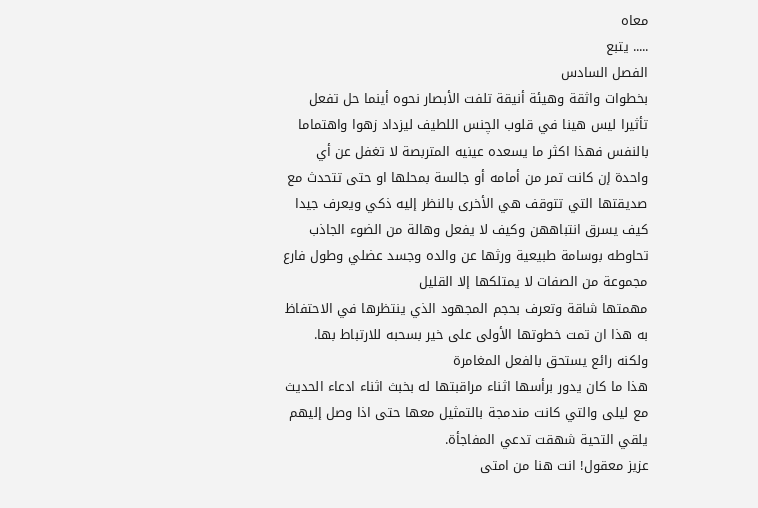معاه
..... يتبع
الفصل السادس
بخطوات واثقة وهيئة أنيقة تلفت الأبصار نحوه أينما حل تفعل تأثيرا ليس هينا في قلوب الچنس اللطيف ليزداد زهوا واهتماما بالنفس فهذا اكثر ما يسعده عينيه المتربصة لا تغفل عن أي واحدة إن كانت تمر من أمامه أو جالسة بمحلها او حتى تتحدث مع صديقتها التي تتوقف هي الأخرى بالنظر إليه ذكي ويعرف جيدا كيف يسرق انتباههن وكيف لا يفعل وهالة من الضوء الجاذب تحاوطه بوسامة طبيعية ورثها عن والده وجسد عضلي وطول فارع مجموعة من الصفات لا يمتلكها إلا القليل
مهمتها شاقة وتعرف بحجم المجهود الذي ينتظرها في الاحتفاظ به هذا ان تمت خطوتها الأولى على خير بسحبه للارتباط بها.
ولكنه رائع يستحق بالفعل المغامرة
هذا ما كان يدور برأسها اثناء مراقبتها له بخبث اثناء ادعاء الحديث مع ليلى والتي كانت مندمجة بالتمثيل معها حتى اذا وصل إليهم يلقي التحية شهقت تدعي المفاجأة.
عزيز معقول! انت هنا من امتى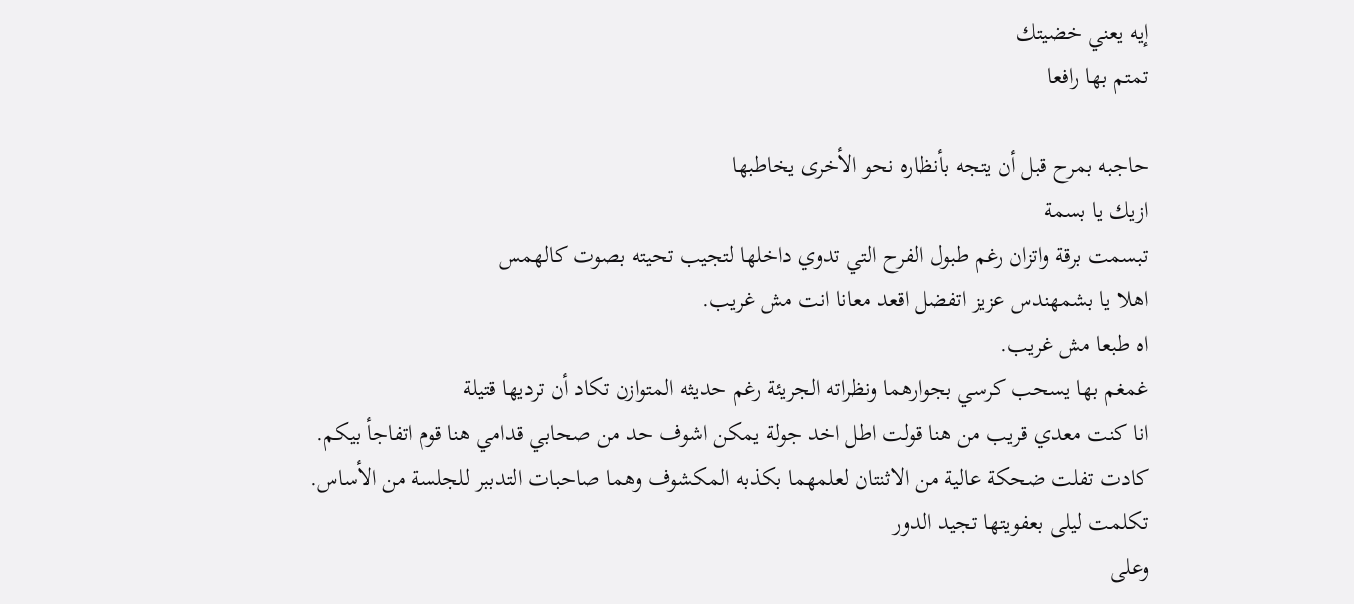إيه يعني خضيتك
تمتم بها رافعا

حاجبه بمرح قبل أن يتجه بأنظاره نحو الأخرى يخاطبها
ازيك يا بسمة
تبسمت برقة واتزان رغم طبول الفرح التي تدوي داخلها لتجيب تحيته بصوت كالهمس
اهلا يا بشمهندس عزيز اتفضل اقعد معانا انت مش غريب.
اه طبعا مش غريب.
غمغم بها يسحب كرسي بجوارهما ونظراته الجريئة رغم حديثه المتوازن تكاد أن ترديها قتيلة
انا كنت معدي قريب من هنا قولت اطل اخد جولة يمكن اشوف حد من صحابي قدامي هنا قوم اتفاجأ بيكم.
كادت تفلت ضحكة عالية من الاثنتان لعلمهما بكذبه المكشوف وهما صاحبات التدببر للجلسة من الأساس.
تكلمت ليلى بعفويتها تجيد الدور
وعلى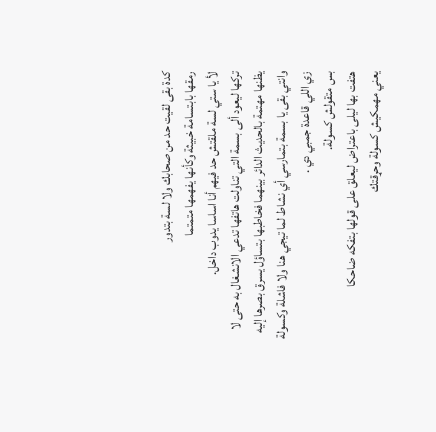كدة بقى لقيت حد من صحابك ولا لسة بتدور
رمقها بابتسامة خبيثة وكأنها يفهمها متمتما
لأ يا ستي لسة ملقتش حد فيهم أنا اساسا يدوب داخل.
تركها ليعود ألى بسمة التي تناولت هاتفها تدعي الانشغال به حتى لا يظنها مهتمة بالحديث الدائر بينهما فخاطبها بتساؤل يسرق بصرها إليه
وانتي بقى يا بسمة بتمارسي أي نشاط لما تيجي هنا ولا فاشلة وكسولة زي اللي قاعدة جمبي دي .
بس متقولش كسولة.
هتفت بها ليلى باعتراض ليعلق على قولها بتفكه ضاحكا
يعني مهمكيش كسولة وحړقتك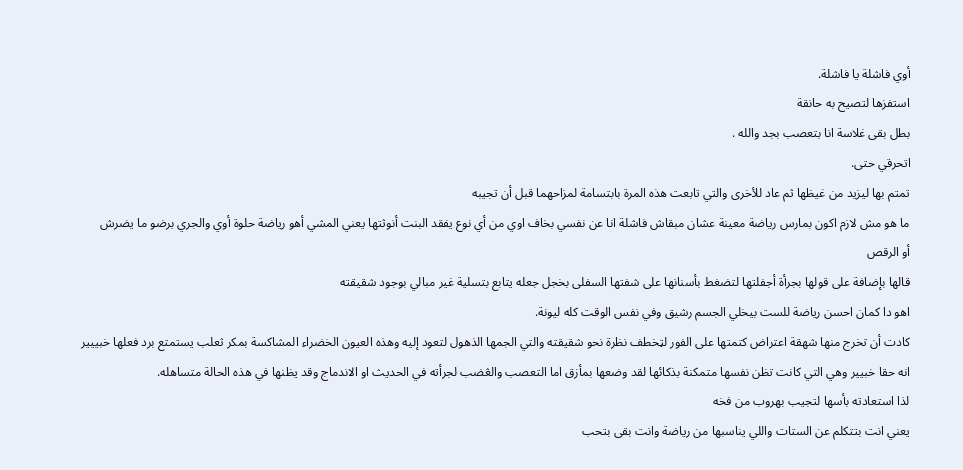أوي فاشلة يا فاشلة.
استفزها لتصيح به حانقة
بطل بقى غلاسة انا بتعصب بجد والله .
اتحرقي حتى.
تمتم بها ليزيد من غيظها ثم عاد للأخرى والتي تابعت هذه المرة بابتسامة لمزاحهما قبل أن تجيبه
ما هو مش لازم اكون بمارس رياضة معينة عشان مبقاش فاشلة انا عن نفسي بخاف اوي من أي نوع يفقد البنت أنوثتها يعني المشي أهو رياضة حلوة أوي والجري برضو ما يضرش
أو الرقص
قالها بإضافة على قولها بجرأة أجفلتها لتضغط بأسنانها على شفتها السفلى بخجل جعله يتابع بتسلية غير مبالي بوجود شقيقته
اهو دا كمان احسن رياضة للست بيخلي الجسم رشيق وفي نفس الوقت كله ليونة.
كادت أن تخرج منها شهقة اعتراض كتمتها على الفور لټخطف نظرة نحو شقيقته والتي الجمها الذهول لتعود إليه وهذه العيون الخضراء المشاكسة بمكر ثعلب يستمتع برد فعلها خبييير انه حقا خبيير وهي التي كانت تظن نفسها متمكنة بذكائها لقد وضعها بمأزق اما التعصب والڠضب لجرأته في الحديث او الاندماج وقد يظنها في هذه الحالة متساهله.
لذا استعادته بأسها لتجيب بهروب من فخه
يعني انت بتتكلم عن الستات واللي يناسبها من رياضة وانت بقى بتحب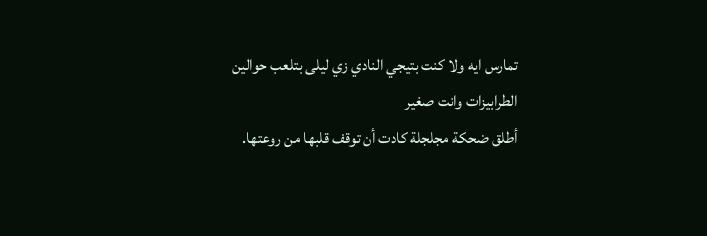تمارس ايه ولا كنت بتيجي النادي زي ليلى بتلعب حوالين الطرابيزات وانت صغير
أطلق ضحكة مجلجلة كادت أن توقف قلبها من روعتها.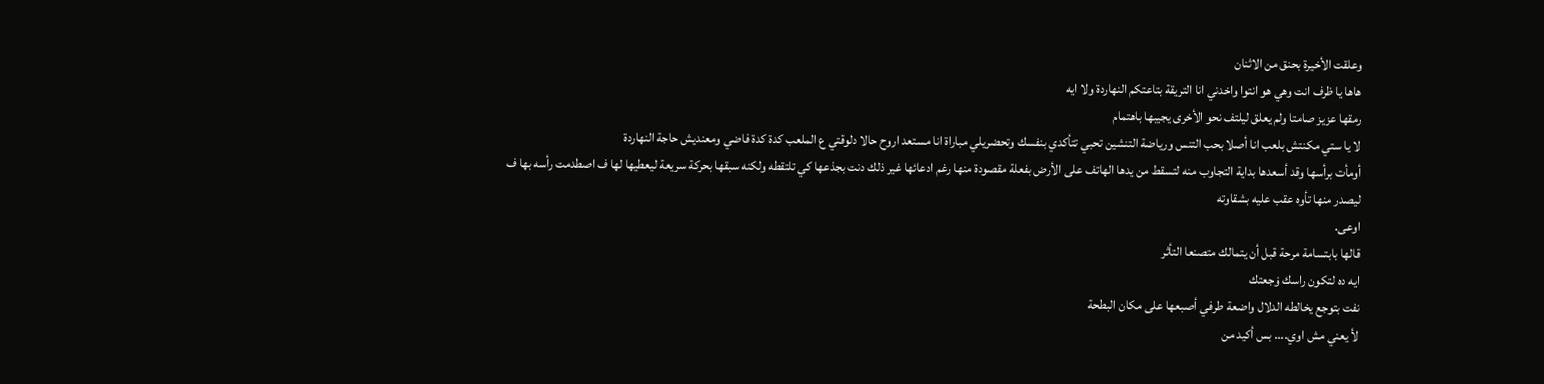وعلقت الأخيرة بحنق من الاثنان
هاها يا ظرف انت وهي هو انتوا واخدني انا التريقة بتاعتكم النهاردة ولا ايه
رمقها عزيز صامتا ولم يعلق ليلتف نحو الأخرى يجيبها باهتمام
لا يا ستي مكنتش بلعب انا أصلا بحب التنس ورياضة التنشين تحبي تتأكدي بنفسك وتحضريلي مباراة انا مستعد اروح حالا دلوقتي ع الملعب كدة كدة فاضي ومعنديش حاجة النهاردة
أومأت برأسها وقد أسعدها بداية التجاوب منه لتسقط من يدها الهاتف على الأرض بفعلة مقصودة منها رغم ادعائها غير ذلك دنت بجذعها كي تلتقطه ولكنه سبقها بحركة سريعة ليعطيها لها ف اصطدمت رأسه بها ف
ليصدر منها تأوه عقب عليه بشقاوته
اوعى.
قالها بابتسامة مرحة قبل أن يتمالك متصنعا التأثر
ايه ده لتكون راسك ۏجعتك
نفت بتوجع يخالطه الدلال واضعة طرفي أصبعها على مكان البطحة
لأ يعني مش اوي.... بس أكيد من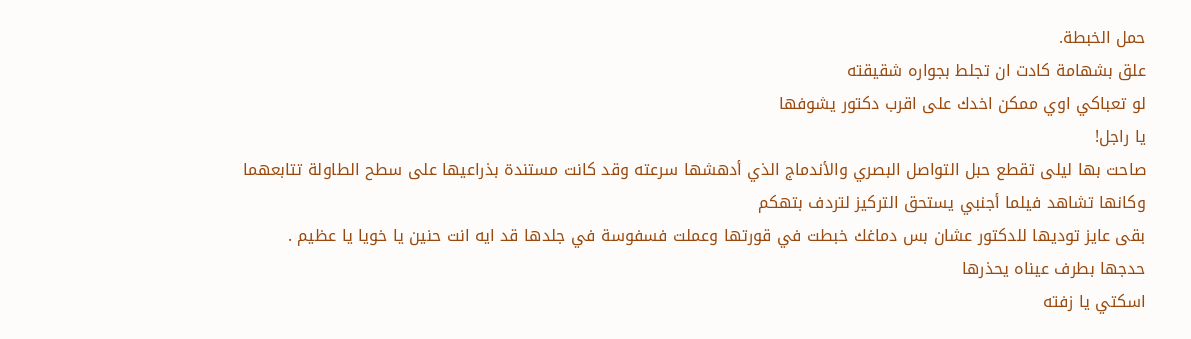حمل الخبطة.
علق بشهامة كادت ان تجلط بجواره شقيقته
لو تعباكي اوي ممكن اخدك على اقرب دكتور يشوفها
يا راجل!
صاحت بها ليلى تقطع حبل التواصل البصري والأندماج الذي أدهشها سرعته وقد كانت مستندة بذراعيها على سطح الطاولة تتابعهما وكانها تشاهد فيلما أجنبي يستحق التركيز لتردف بتهكم
بقى عايز توديها للدكتور عشان بس دماغك خبطت في قورتها وعملت فسفوسة في جلدها قد ايه انت حنين يا خويا يا عظيم .
حدجها بطرف عيناه يحذرها
اسكتي يا زفته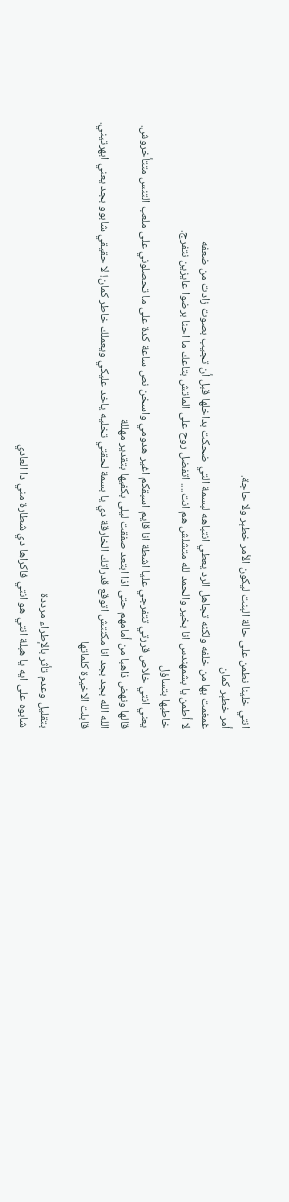انتي خلينا نطمن على حالة البنت ليكون الأمر خطېر ولا حاجة.
أمر خطېر كمان
غمغمت بها من خلفه ولكنه تجاهل الرد يعطي انتباهه لبسمة التي ضحكت بداخلها قبل أن تجيب بصوت زادت من ضعفه
لا أطمن يا بشمهندس انا بخير والحمد لله متشلش هم انت.... اتفضل روح على الماتش بتاعك ما احنا برضوا عايزين نتفرج.
خاطبها بتساؤل
يعني انتي خلاص قررتي تتفرجي عليا اشطة انا قايم اسبقكم اغير هدومي واسخن نص ساعة كدة على ما تحصلوني على ملعب التنس متتأخروش.
قالها ونهض ذاهبا من أمامهم حتى اذا ابتعد صفقت ليلى بكفيها بتقدير مهللة
الله الله بجد بجد انا مكنتش اتوقع قدراتك الخارقة دي يا بسمة لحقتي تخليه ياخد عليكي ويعملك خاطر كمان! لا حقيقي شابوو بجد يعني ابهرتيني.
قابلت الاخيرة كلماتها

بتقليل وعدم تأثر بالإطراء مرددة
شابوه على ايه يا هبلة انتي هو انتي فاكراها دي شطارة مني دا العادي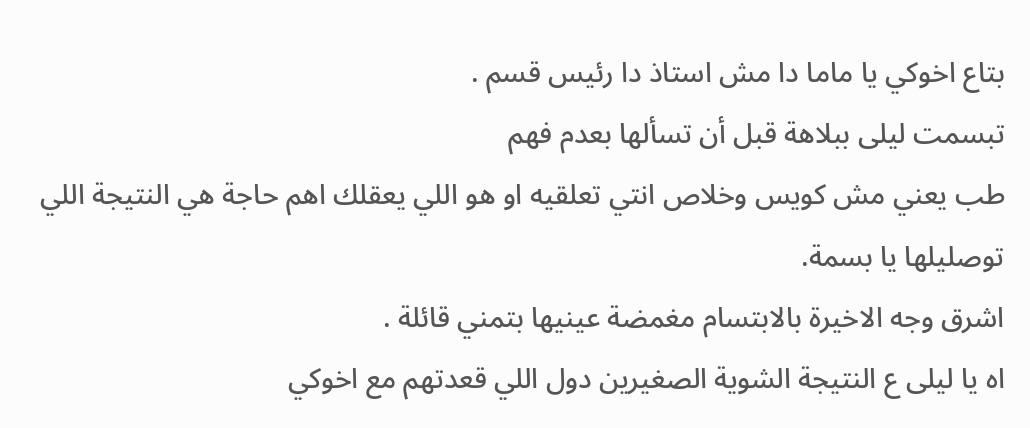بتاع اخوكي يا ماما دا مش استاذ دا رئيس قسم .
تبسمت ليلى ببلاهة قبل أن تسألها بعدم فهم
طب يعني مش كويس وخلاص انتي تعلقيه او هو اللي يعقلك اهم حاجة هي النتيجة اللي توصليلها يا بسمة.
اشرق وجه الاخيرة بالابتسام مغمضة عينيها بتمني قائلة .
اه يا ليلى ع النتيجة الشوية الصغيرين دول اللي قعدتهم مع اخوكي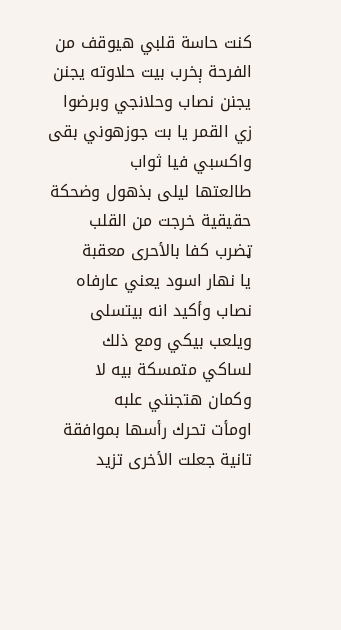كنت حاسة قلبي هيوقف من الفرحة ېخرب بيت حلاوته يجنن يجنن نصاب وحلانجي وبرضوا زي القمر يا بت جوزهوني بقى واكسبي فيا ثواب
طالعتها ليلى بذهول وضحكة حقيقية خرجت من القلب ټضرب كفا بالأحرى معقبة
يا نهار اسود يعني عارفاه نصاب وأكيد انه بيتسلى ويلعب بيكي ومع ذلك لساكي متمسكة بيه لا وكمان هتجنني علبه
اومأت تحرك رأسها بموافقة تانية جعلت الأخرى تزيد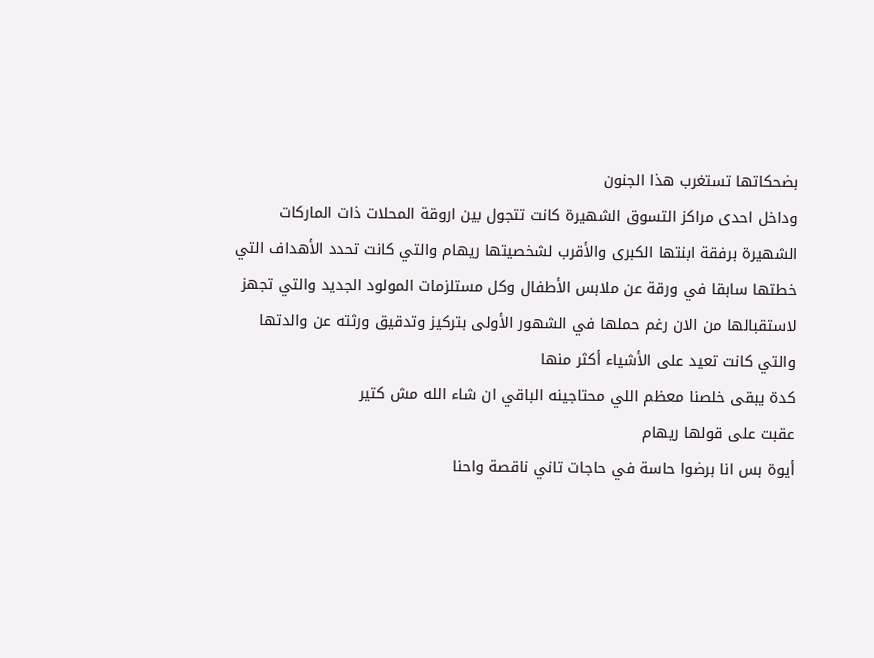بضحكاتها تستغرب هذا الجنون
وداخل احدى مراكز التسوق الشهيرة كانت تتجول بين اروقة المحلات ذات الماركات الشهيرة برفقة ابنتها الكبرى والأقرب لشخصيتها ريهام والتي كانت تحدد الأهداف التي خطتها سابقا في ورقة عن ملابس الأطفال وكل مستلزمات المولود الجديد والتي تجهز لاستقبالها من الان رغم حملها في الشهور الأولى بتركيز وتدقيق ورثته عن والدتها والتي كانت تعيد على الأشياء أكثر منها
كدة يبقى خلصنا معظم اللي محتاجينه الباقي ان شاء الله مش كتير
عقبت على قولها ريهام
أيوة بس انا برضوا حاسة في حاجات تاني ناقصة واحنا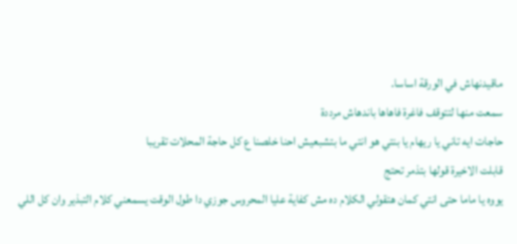ماقيدنهاش في الورقة اساسا.
سمعت منها لتتوقف فاغرة فاهاها باندهاش مرددة
حاجات ايه تاني يا ريهام يا بنتي هو انتي ما بتشبعيش احنا خلصنا ع كل حاجة المحلات تقريبا
قابلت الاخيرة قولها بتذمر تحتج
يووه يا ماما حتى انتي كمان هتقولي الكلام ده مش كفاية عليا المحروس جوزي دا طول الوقت يسمعني كلام التبذير وان كل اللي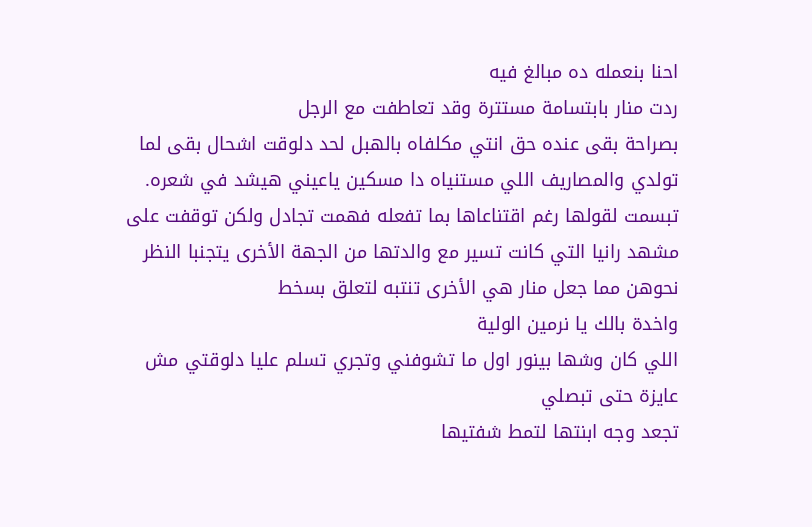احنا بنعمله ده مبالغ فيه
ردت منار بابتسامة مستترة وقد تعاطفت مع الرجل
بصراحة بقى عنده حق انتي مكلفاه بالهبل لحد دلوقت اشحال بقى لما تولدي والمصاريف اللي مستنياه دا مسكين ياعيني هيشد في شعره.
تبسمت لقولها رغم اقتناعاها بما تفعله فهمت تجادل ولكن توقفت على مشهد رانيا التي كانت تسير مع والدتها من الجهة الأخرى يتجنبا النظر نحوهن مما جعل منار هي الأخرى تنتبه لتعلق بسخط
واخدة بالك يا نرمين الولية
اللي كان وشها بينور اول ما تشوفني وتجري تسلم عليا دلوقتي مش عايزة حتى تبصلي
تجعد وجه ابنتها لتمط شفتيها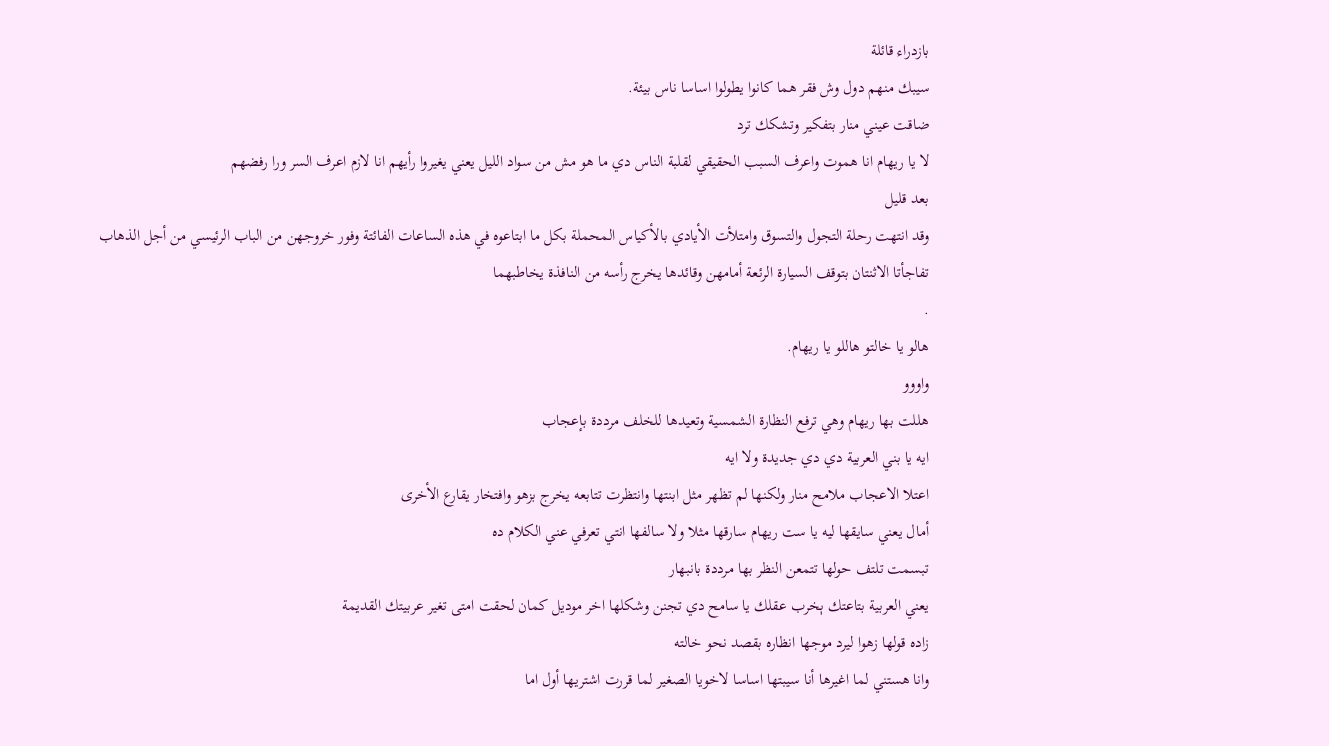بازدراء قائلة
سيبك منهم دول وش فقر هما كانوا يطولوا اساسا ناس بيئة.
ضاقت عيني منار بتفكير وتشكك ترد
لا يا ريهام انا ھموت واعرف السبب الحقيقي لقلبة الناس دي ما هو مش من سواد الليل يعني يغيروا رأيهم انا لازم اعرف السر ورا رفضهم
بعد قليل
وقد انتهت رحلة التجول والتسوق وامتلأت الأيادي بالأكياس المحملة بكل ما ابتاعوه في هذه الساعات الفائتة وفور خروجهن من الباب الرئيسي من أجل الذهاب تفاجأتا الاثنتان بتوقف السيارة الرئعة أمامهن وقائدها يخرج رأسه من النافذة يخاطبهما
.
هالو يا خالتو هاللو يا ريهام.
واووو
هللت بها ريهام وهي ترفع النظارة الشمسية وتعيدها للخلف مرددة بإعجاب
ايه يا بني العربية دي دي جديدة ولا ايه
اعتلا الاعجاب ملامح منار ولكنها لم تظهر مثل ابنتها وانتظرت تتابعه يخرج بزهو وافتخار يقارع الأخرى
أمال يعني سايقها ليه يا ست ريهام سارقها مثلا ولا سالفها انتي تعرفي عني الكلام ده
تبسمت تلتف حولها تتمعن النظر بها مرددة بانبهار
يعني العربية بتاعتك ېخرب عقلك يا سامح دي تجنن وشكلها اخر موديل كمان لحقت امتى تغير عربيتك القديمة
زاده قولها زهوا ليرد موجها انظاره بقصد نحو خالته
وانا هستني لما اغيرها أنا سيبتها اساسا لاخويا الصغير لما قررت اشتريها أول اما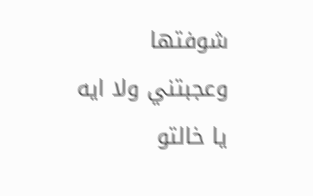شوفتها وعجبتني ولا ايه يا خالتو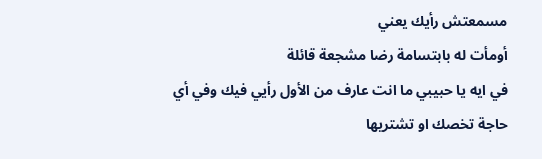مسمعتش رأيك يعني
أومأت له بابتسامة رضا مشجعة قائلة
في ايه يا حبيبي ما انت عارف من الأول رأيي فيك وفي أي حاجة تخصك او تشتريها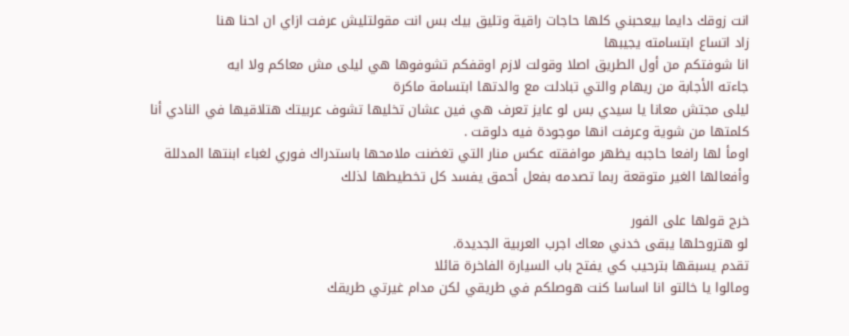انت زوقك دايما بيعحبني كلها حاجات راقية وتليق بيك بس انت مقولتليش عرفت ازاي ان احنا هنا
زاد اتساع ابتسامته يجيبها
انا شوفتكم من أول الطريق اصلا وقولت لازم اوقفكم تشوفوها هي ليلى مش معاكم ولا ايه
جاءته الأجابة من ريهام والتي تبادلت مع والدتها ابتسامة ماكرة
ليلى مجتش معانا يا سيدي بس لو عايز تعرف هي فين عشان تخليها تشوف عربيتك هتلاقيها في النادي أنا كلمتها من شوية وعرفت انها موجودة فيه دلوقت .
اومأ لها رافعا حاجبه يظهر موافقته عكس منار التي تغضنت ملامحها باستدراك فوري لغباء ابنتها المدللة وأفعالها الغير متوقعة ربما تصدمه بفعل أحمق يفسد كل تخطيطها لذلك

خرج قولها على الفور
لو هتروحلها يبقى خدني معاك اجرب العربية الجديدة.
تقدم يسبقها بترحيب كي يفتح باب السيارة الفاخرة قائلا
ومالوا يا خالتو انا اساسا كنت هوصلكم في طريقي لكن مدام غيرتي طريقك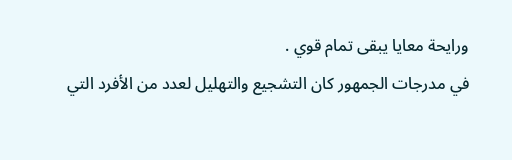ورايحة معايا يبقى تمام قوي .
في مدرجات الجمهور كان التشجيع والتهليل لعدد من الأفرد التي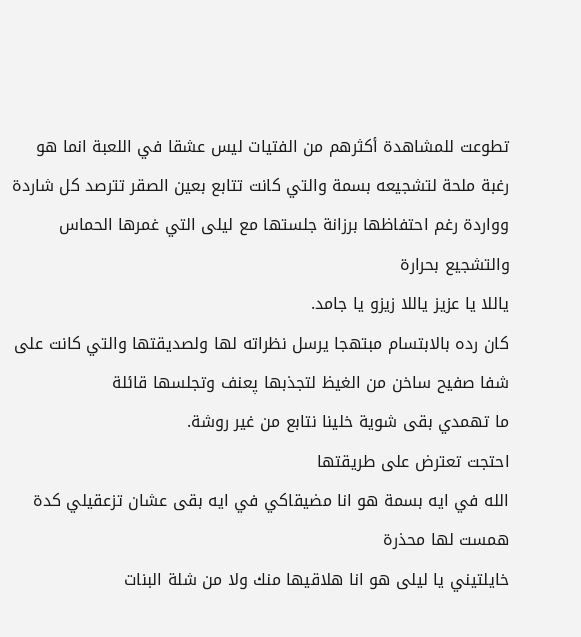تطوعت للمشاهدة أكثرهم من الفتيات ليس عشقا في اللعبة انما هو رغبة ملحة لتشجيعه بسمة والتي كانت تتابع بعين الصقر تترصد كل شاردة وواردة رغم احتفاظها برزانة جلستها مع ليلى التي غمرها الحماس والتشجيع بحرارة
ياللا يا عزيز ياللا زيزو يا جامد.
كان رده بالابتسام مبتهجا يرسل نظراته لها ولصديقتها والتي كانت على شفا صفيح ساخن من الغيظ لتجذبها پعنف وتجلسها قائلة
ما تهمدي بقى شوية خلينا نتابع من غير روشة.
احتجت تعترض على طريقتها
الله في ايه بسمة هو انا مضيقاكي في ايه بقى عشان تزعقيلي كدة
همست لها محذرة
خايلتيني يا ليلى هو انا هلاقيها منك ولا من شلة البنات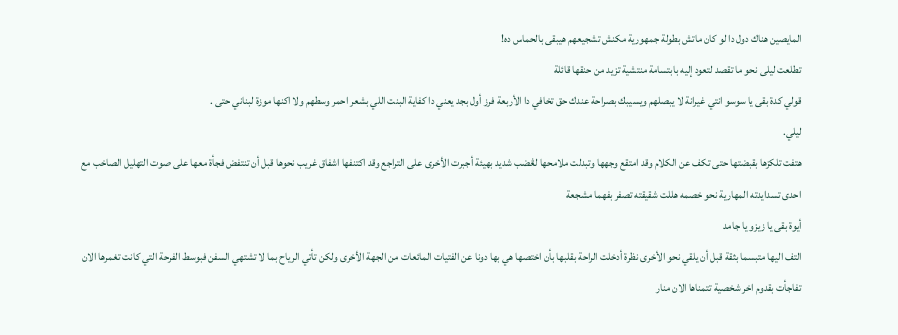المايصين هناك دول دا لو كان ماتش بطولة جمهورية مكنش تشجيعهم هيبقى بالحماس ده!
تطلعت ليلى نحو ما تقصد لتعود إليه بابتسامة منتشية تزيد من حنقها قائلة
قولي كدة بقى يا سوسو انتي غيرانة لا يبصلهم ويسيبك بصراحة عندك حق تخافي دا الأربعة فرز أول بجد يعني دا كفاية البنت اللي بشعر احمر وسطهم ولا اكنها موزة لبناني حتى .
ليلي.
هتفت تلكزها بقبضتها حتى تكف عن الكلام وقد امتقع وجهها وتبدلت ملامحها لڠضب شديد بهيئة أجبرت الأخرى على التراجع وقد اكتنفها اشفاق غريب نحوها قبل أن تنتفض فجأة معها على صوت التهليل الصاخب مع احدى تسدايدته المهارية نحو خصمه هللت شقيقته تصفر بفهما مشجعة
أيوة بقى يا زيزو يا جامد
التف اليها متبسما بثقة قبل أن يلقي نحو الأخرى نظرة أدخلت الراحة بقلبها بأن اختصها هي بها دونا عن الفتيات المائعات من الجهة الأخرى ولكن تأتي الرياح بما لا تشتهي السفن فبوسط الفرحة التي كانت تغمرها الان تفاجأت بقدوم اخر شخصية تتمناها الان منار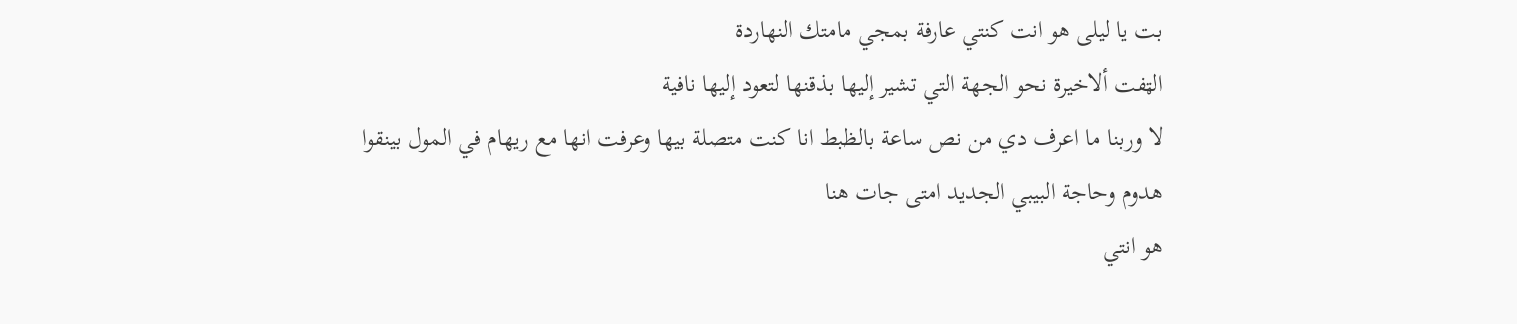بت يا ليلى هو انت كنتي عارفة بمجي مامتك النهاردة
الټفت ألاخيرة نحو الجهة التي تشير إليها بذقنها لتعود إليها نافية
لا وربنا ما اعرف دي من نص ساعة بالظبط انا كنت متصلة بيها وعرفت انها مع ريهام في المول بينقوا هدوم وحاجة البيبي الجديد امتى جات هنا
هو انتي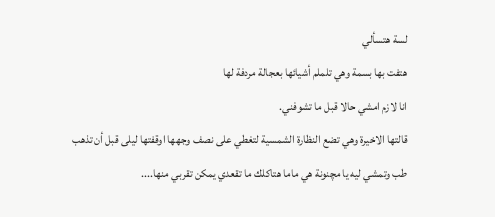لسة هتسألي
هتفت بها بسمة وهي تلملم أشيائها بعجالة مردفة لها
انا لازم امشي حالا قبل ما تشوفني.
قالتها الاخيرة وهي تضع النظارة الشمسية لتغطي على نصف وجهها اوقفتها ليلى قبل أن تذهب
طب وتمشي ليه يا مچنونة هي ماما هتاكلك ما تقعدي يمكن تقربي منها....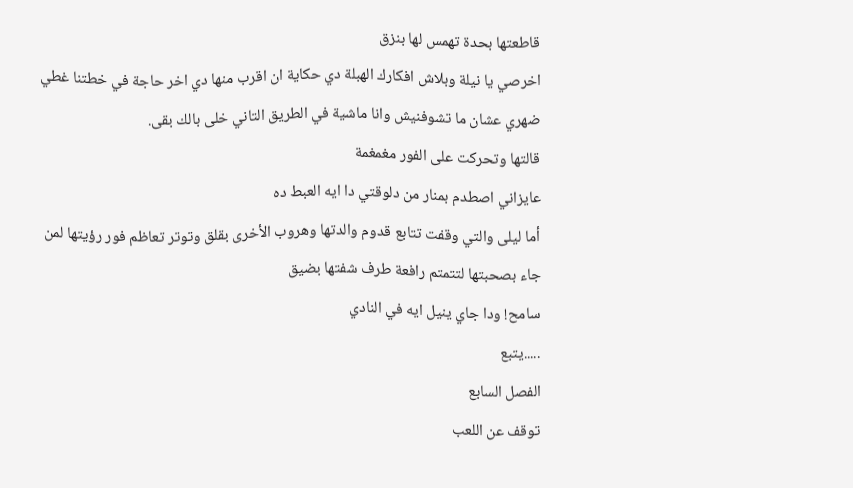قاطعتها بحدة تهمس لها بنزق
اخرصي يا نيلة وبلاش افكارك الهبلة دي حكاية ان اقرب منها دي اخر حاجة في خطتنا غطي ضهري عشان ما تشوفنيش وانا ماشية في الطريق التاني خلى بالك بقى.
قالتها وتحركت على الفور مغمغمة
عايزاني اصطدم بمنار من دلوقتي دا ايه العبط ده
أما ليلى والتي وقفت تتابع قدوم والدتها وهروب الأخرى بقلق وتوتر تعاظم فور رؤيتها لمن جاء بصحبتها لتتمتم رافعة طرف شفتها بضيق
سامح! ودا جاي ينيل ايه في النادي
.....يتبع
الفصل السابع
توقف عن اللعب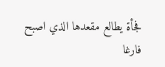فجأة يطالع مقعدها الذي اصبح فارغا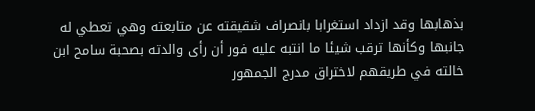بذهابها وقد ازداد استغرابا بانصراف شقيقته عن متابعته وهي تعطي له جانبها وكأنها ترقب شيئا ما انتبه عليه فور أن رأى والدته بصحبة سامح ابن خالته في طريقهم لاختراق مدرج الجمهور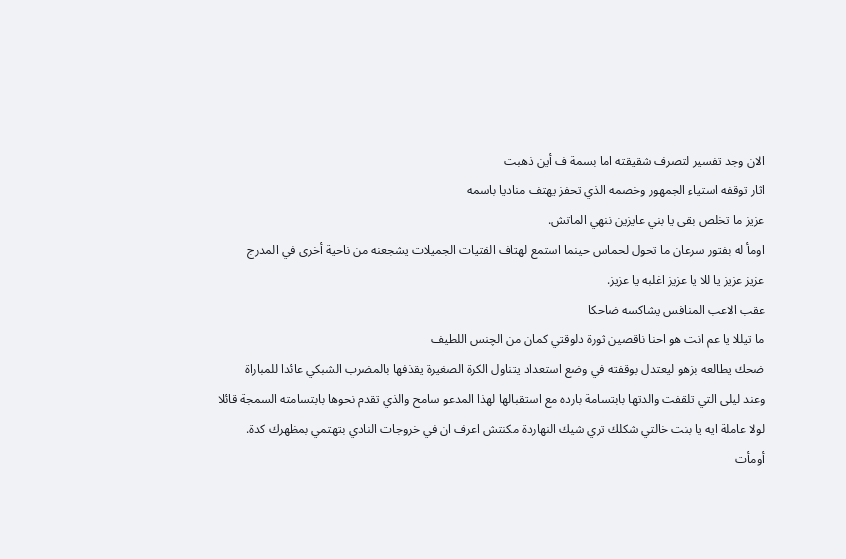الان وجد تفسير لتصرف شقيقته اما بسمة ف أين ذهبت
اثار توقفه استياء الجمهور وخصمه الذي تحفز يهتف مناديا باسمه
عزيز ما تخلص بقى يا بني عايزين ننهي الماتش.
اومأ له بفتور سرعان ما تحول لحماس حينما استمع لهتاف الفتيات الجميلات يشجعنه من ناحية أخرى في المدرج
عزيز عزيز يا للا يا عزيز اغلبه يا عزيز.
عقب الاعب المنافس يشاكسه ضاحكا
ما تيللا يا عم انت هو احنا ناقصين ثورة دلوقتي كمان من الچنس اللطيف
ضحك يطالعه بزهو ليعتدل بوقفته في وضع استعداد يتناول الكرة الصغيرة يقذفها بالمضرب الشبكي عائدا للمباراة
وعند ليلى التي تلقفت والدتها بابتسامة بارده مع استقبالها لهذا المدعو سامح والذي تقدم نحوها بابتسامته السمجة قائلا
لولا عاملة ايه يا بنت خالتي شكلك تري شيك النهاردة مكنتش اعرف ان في خروجات النادي بتهتمي بمظهرك كدة.
أومأت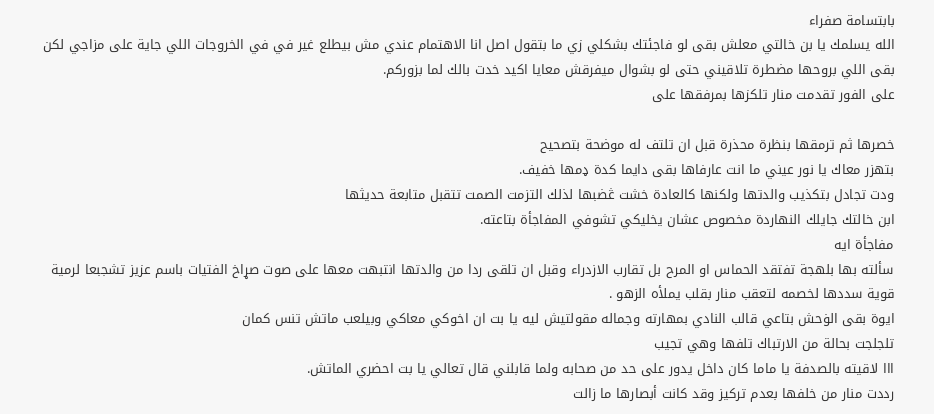بابتسامة صفراء
الله يسلمك يا بن خالتي معلش بقى لو فاجئتك بشكلي زي ما بتقول اصل انا الاهتمام عندي مش بيطلع غير في في الخروجات اللي جاية على مزاجي لكن بقى اللي بروحها مضطرة تلاقيني حتى لو بشوال ميفرقش معايا اكيد خدت بالك لما بزوركم.
على الفور تقدمت منار تلكزها بمرفقها على

خصرها ثم ترمقها بنظرة محذرة قبل ان تلتف له موضحة بتصحيح
بتهزر معاك يا نور عيني ما انت عارفاها بقى دايما كدة ډمها خفيف.
ودت تجادل بتكذيب والدتها ولكنها كالعادة خشت ڠضبها لذلك التزمت الصمت تتقبل متابعة حديثها
ابن خالتك جايلك النهاردة مخصوص عشان يخليكي تشوفي المفاجأة بتاعته.
مفاجأة ايه
سألته بها بلهجة تفتقد الحماس او المرح بل تقارب الازدراء وقبل ان تلقى ردا من والدتها انتبهت معها على صوت صړاخ الفتيات باسم عزيز تشجبعا لرمية قوية سددها لخصمه لتعقب منار بقلب يملأه الزهو .
ايوة بقى الۏحش بتاعي قالب النادي بمهارته وجماله مقولتيش ليه يا بت ان اخوكي معاكي وبيلعب ماتش تنس كمان
تلجلجت بحالة من الارتباك تلفها وهي تجيب
ااا لاقيته بالصدفة يا ماما كان داخل يدور على حد من صحابه ولما قابلني قال تعالي يا بت احضري الماتش.
رددت منار من خلفها بعدم تركيز وقد كانت أبصارها ما زالت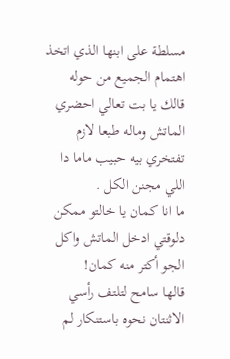مسلطة على ابنها الذي اتخذ اهتمام الجميع من حوله
قالك يا بت تعالي احضري الماتش وماله طبعا لازم تفتخري بيه حبيب ماما دا اللي مجنن الكل .
ما انا كمان يا خالتو ممكن دلوقتي ادخل الماتش واكل الجو أكتر منه كمان!
قالها سامح لتلتف رأسي الاثنتان نحوه باستنكار لم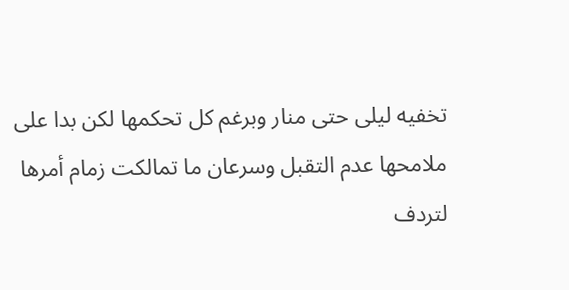تخفيه ليلى حتى منار وبرغم كل تحكمها لكن بدا على ملامحها عدم التقبل وسرعان ما تمالكت زمام أمرها لتردف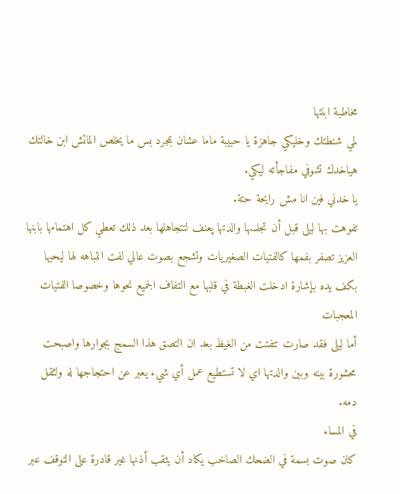مخاطبة ابنتها
لمي شنطتك وخليكي جاهزة يا حبيبة ماما عشان بمجرد بس ما يخلص الماتش ابن خالتك هياخدك تشوفي مفاجأته ليكي.
يا خدني فين انا مش رايحة حتة.
تفوهت بها ليلى قبل أن تجلسها والدتها پعنف لتتجاهلها بعد ذلك تعطي كل اهتمامها بابنها العزيز تصفر بفمها كالفتيات الصغيريات وتشجع بصوت عالي لفت انتباهه لها ليحيها بكف يده بإشارة ادخلت الغبطة في قلبها مع التفاف الجميع نحوها وخصوصا الفتيات المعجبات
أما ليلى فقد صارت تتفتت من الغيظ بعد ان التصق هذا السمج بجوارها واصبحت محشورة بينه وبين والدتها اي لا تستطيع عمل أي شيء يعبر عن احتجاجها له ولثقل دمه.
في المساء
كان صوت بسمة في الضحك الصاخب يكاد أن يثقب أذنها غير قادرة على التوقف عبر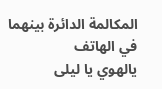المكالمة الدائرة بينهما في الهاتف
يالهوي يا ليلى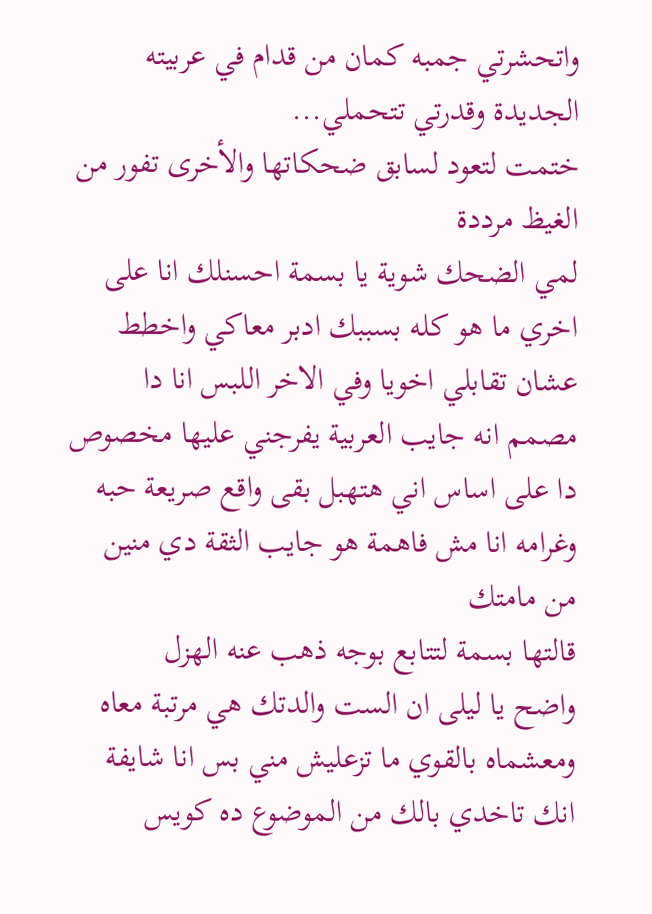واتحشرتي جمبه كمان من قدام في عربيته الجديدة وقدرتي تتحملي...
ختمت لتعود لسابق ضحكاتها والأخرى تفور من الغيظ مرددة
لمي الضحك شوية يا بسمة احسنلك انا على اخري ما هو كله بسببك ادبر معاكي واخطط عشان تقابلي اخويا وفي الاخر اللبس انا دا مصمم انه جايب العربية يفرجني عليها مخصوص دا على اساس اني هتهبل بقى واقع صريعة حبه وغرامه انا مش فاهمة هو جايب الثقة دي منين
من مامتك
قالتها بسمة لتتابع بوجه ذهب عنه الهزل
واضح يا ليلى ان الست والدتك هي مرتبة معاه ومعشماه بالقوي ما تزعليش مني بس انا شايفة انك تاخدي بالك من الموضوع ده كويس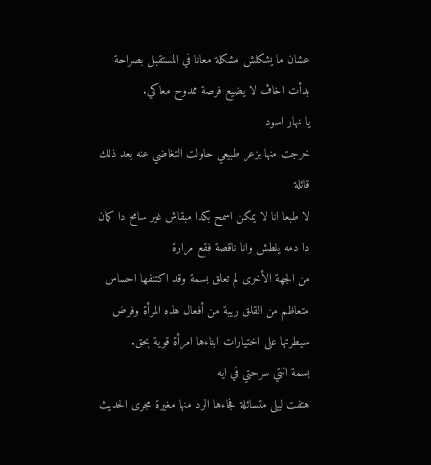عشان ما يشكلش مشكلة معانا في المستقبل بصراحة بدأت اخاڤ لا يضيع فرصة ممدوح معاكي.
يا نهار اسود
خرجت منها بزعر طبيعي حاولت التغاضي عنه بعد ذلك قائلة
لا طبعا انا لا يمكن اسمح بكدا مبقاش غير سامح دا كمان دا دمه يلطش وانا ناقصة فقع مرارة
من الجهة الأخرى لم تعلق بسمة وقد اكتنفها احساس متعاظم من القلق ريبة من أفعال هذه المرأة وفرض سيطرتها على اختيارات ابناءها امرأة قوية بحق.
بسمة انتي سرحتي في ايه
هتفت ليلى متسائلة فجاءها الرد منها مغيرة مجرى الحديث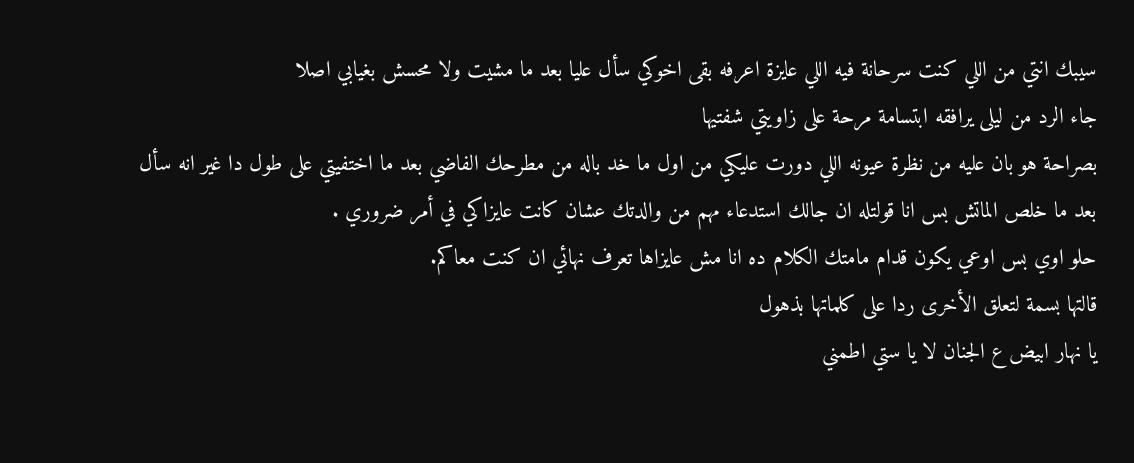سيبك انتي من اللي كنت سرحانة فيه اللي عايزة اعرفه بقى اخوكي سأل عليا بعد ما مشيت ولا محسش بغيابي اصلا
جاء الرد من ليلى يرافقه ابتسامة مرحة على زاويتي شفتيها
بصراحة هو بان عليه من نظرة عيونه اللي دورت عليكي من اول ما خد باله من مطرحك الفاضي بعد ما اختفيتي على طول دا غير انه سأل بعد ما خلص الماتش بس انا قولتله ان جالك استدعاء مهم من والدتك عشان كانت عايزاكي في أمر ضروري .
حلو اوي بس اوعي يكون قدام مامتك الكلام ده انا مش عايزاها تعرف نهائي ان كنت معاكم.
قالتها بسمة لتعلق الأخرى ردا على كلماتها بذهول
يا نهار ابيض ع الجنان لا يا ستي اطمني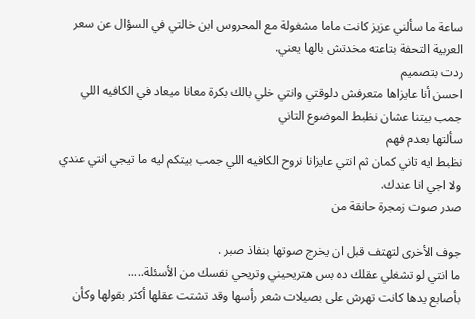ساعة ما سألني عزيز كانت ماما مشغولة مع المحروس ابن خالتي في السؤال عن سعر العربية التحفة بتاعته مخدتش بالها يعني.
ردت بتصميم
احسن أنا عايزاها متعرفش دلوقتي وانتي خلي بالك بكرة معانا ميعاد في الكافيه اللي جمب بيتنا عشان نظبط الموضوع التاني
سألتها بعدم فهم
نظبط ايه تاني كمان ثم انتي عايزانا نروح الكافيه اللي جمب بيتكم ليه ما تيجي انتي عندي ولا اجي انا عندك.
صدر صوت زمجرة حانقة من

جوف الأخرى لتهتف قبل ان يخرج صوتها بنفاذ صبر .
ما انتي لو تشغلي عقلك ده بس هتريحيني وتريحي نفسك من الأسئلة.....
بأصابع يدها كانت تهرش على بصيلات شعر رأسها وقد تشتت عقلها أكثر بقولها وكأن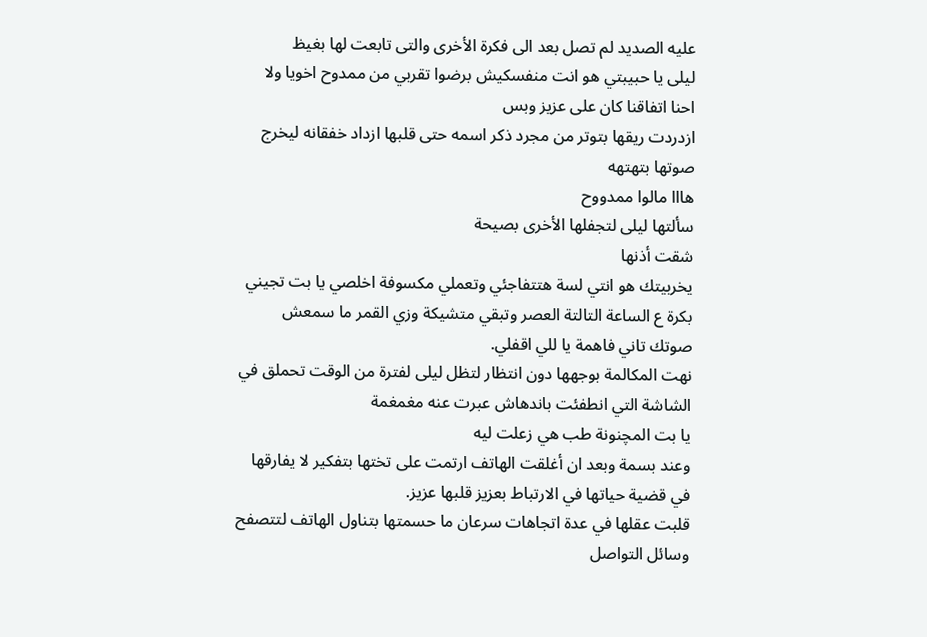عليه الصديد لم تصل بعد الى فكرة الأخرى والتى تابعت لها بغيظ
ليلى يا حبيبتي هو انت منفسكيش برضوا تقربي من ممدوح اخويا ولا احنا اتفاقنا كان على عزيز وبس
ازدردت ريقها بتوتر من مجرد ذكر اسمه حتى قلبها ازداد خفقانه ليخرج صوتها بتهتهه
هااا مالوا ممدووح
سألتها ليلى لتجفلها الأخرى بصيحة
شقت أذنها
يخربيتك هو انتي لسة هتتفاجئي وتعملي مكسوفة اخلصي يا بت تجيني بكرة ع الساعة التالتة العصر وتبقي متشيكة وزي القمر ما سمعش صوتك تاني فاهمة يا للي اقفلي.
نهت المكالمة بوجهها دون انتظار لتظل ليلى لفترة من الوقت تحملق في الشاشة التي انطفئت باندهاش عبرت عنه مغمغمة
يا بت المچنونة طب هي زعلت ليه
وعند بسمة وبعد ان أغلقت الهاتف ارتمت على تختها بتفكير لا يفارقها في قضية حياتها في الارتباط بعزيز قلبها عزيز.
قلبت عقلها في عدة اتجاهات سرعان ما حسمتها بتناول الهاتف لتتصفح وسائل التواصل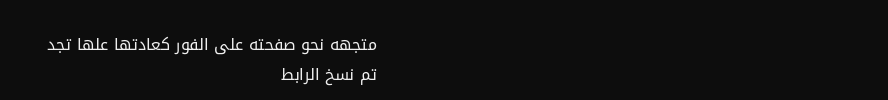متجهه نحو صفحته على الفور كعادتها علها تجد
تم نسخ الرابط